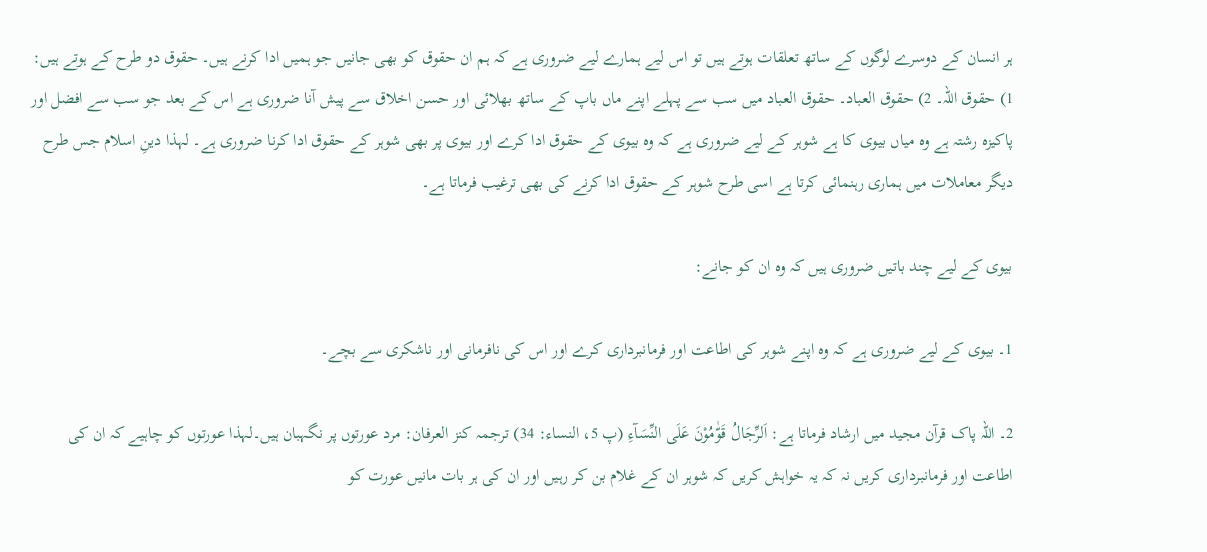ہر انسان کے دوسرے لوگوں کے ساتھ تعلقات ہوتے ہیں تو اس لیے ہمارے لیے ضروری ہے کہ ہم ان حقوق کو بھی جانیں جو ہمیں ادا کرنے ہیں۔ حقوق دو طرح کے ہوتے ہیں: 1) حقوق اللہ۔ 2) حقوق العباد۔ حقوق العباد میں سب سے پہلے اپنے ماں باپ کے ساتھ بھلائی اور حسن اخلاق سے پیش آنا ضروری ہے اس کے بعد جو سب سے افضل اور پاکیزہ رشتہ ہے وہ میاں بیوی کا ہے شوہر کے لیے ضروری ہے کہ وہ بیوی کے حقوق ادا کرے اور بیوی پر بھی شوہر کے حقوق ادا کرنا ضروری ہے۔ لہذا دینِ اسلام جس طرح دیگر معاملات میں ہماری رہنمائی کرتا ہے اسی طرح شوہر کے حقوق ادا کرنے کی بھی ترغیب فرماتا ہے۔

بیوی کے لیے چند باتیں ضروری ہیں کہ وہ ان کو جانے:

1۔ بیوی کے لیے ضروری ہے کہ وہ اپنے شوہر کی اطاعت اور فرمانبرداری کرے اور اس کی نافرمانی اور ناشکری سے بچے۔

2۔ اللہ پاک قرآن مجید میں ارشاد فرماتا ہے: اَلرِّجَالُ قَوّٰمُوْنَ عَلَى النِّسَآءِ (پ 5، النساء: 34) ترجمہ کنز العرفان: مرد عورتوں پر نگہبان ہیں۔لہذا عورتوں کو چاہیے کہ ان کی اطاعت اور فرمانبرداری کریں نہ کہ یہ خواہش کریں کہ شوہر ان کے غلام بن کر رہیں اور ان کی ہر بات مانیں عورت کو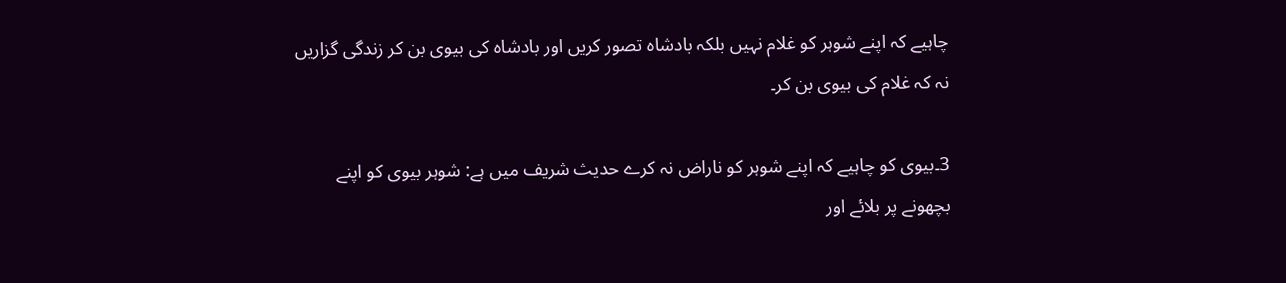چاہیے کہ اپنے شوہر کو غلام نہیں بلکہ بادشاہ تصور کریں اور بادشاہ کی بیوی بن کر زندگی گزاریں نہ کہ غلام کی بیوی بن کر۔

3۔بیوی کو چاہیے کہ اپنے شوہر کو ناراض نہ کرے حدیث شریف میں ہے: شوہر بیوی کو اپنے بچھونے پر بلائے اور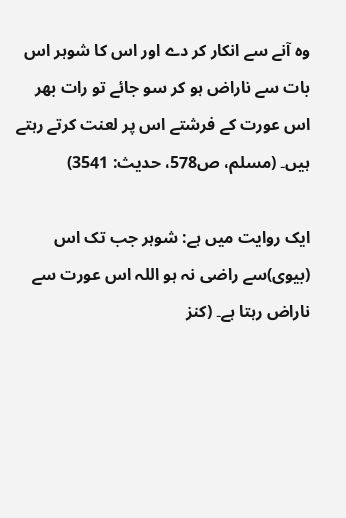وہ آنے سے انکار کر دے اور اس کا شوہر اس بات سے ناراض ہو کر سو جائے تو رات بھر اس عورت کے فرشتے اس پر لعنت کرتے رہتے ہیں۔ (مسلم، ص578، حدیث: 3541)

ایک روایت میں ہے: شوہر جب تک اس (بیوی)سے راضی نہ ہو اللہ اس عورت سے ناراض رہتا ہے۔ (کنز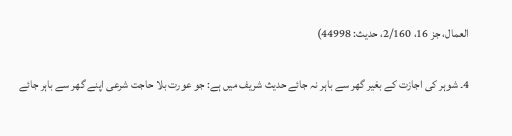العمال، جز 16، 2/160، حدیث: 44998)

4۔ شوہر کی اجازت کے بغیر گھر سے باہر نہ جائے حدیث شریف میں ہے: جو عورت بلا حاجت شرعی اپنے گھر سے باہر جائے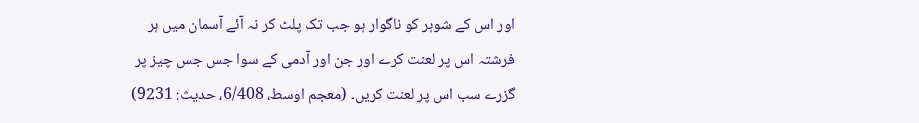اور اس کے شوہر کو ناگوار ہو جب تک پلٹ کر نہ آئے آسمان میں ہر فرشتہ اس پر لعنت کرے اور جن اور آدمی کے سوا جس جس چیز پر گزرے سب اس پر لعنت کریں۔ (معجم اوسط، 6/408، حدیث: 9231)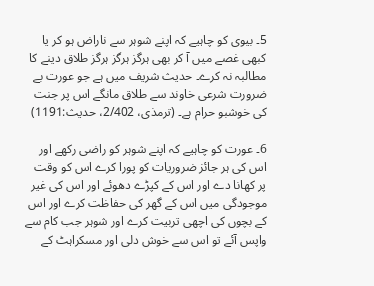5۔ بیوی کو چاہیے کہ اپنے شوہر سے ناراض ہو کر یا کبھی غصے میں آ کر بھی ہرگز ہرگز ہرگز طلاق دینے کا مطالبہ نہ کرے۔ حدیث شریف میں ہے جو عورت بے ضرورت شرعی خاوند سے طلاق مانگے اس پر جنت کی خوشبو حرام ہے۔ (ترمذی، 2/402، حدیث:1191)

6۔ عورت کو چاہیے کہ اپنے شوہر کو راضی رکھے اور اس کی ہر جائز ضروریات کو پورا کرے اس کو وقت پر کھانا دے اور اس کے کپڑے دھوئے اور اس کی غیر موجودگی میں اس کے گھر کی حفاظت کرے اور اس کے بچوں کی اچھی تربیت کرے اور شوہر جب کام سے واپس آئے تو اس سے خوش دلی اور مسکراہٹ کے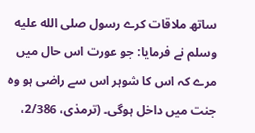ساتھ ملاقات کرے رسول صلى الله عليه وسلم نے فرمایا: جو عورت اس حال میں مرے کہ اس کا شوہر اس سے راضی ہو وہ جنت میں داخل ہوگی۔ (ترمذی، 2/386،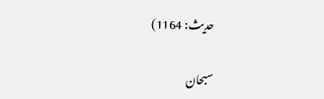حدیث: 1164)

سبحان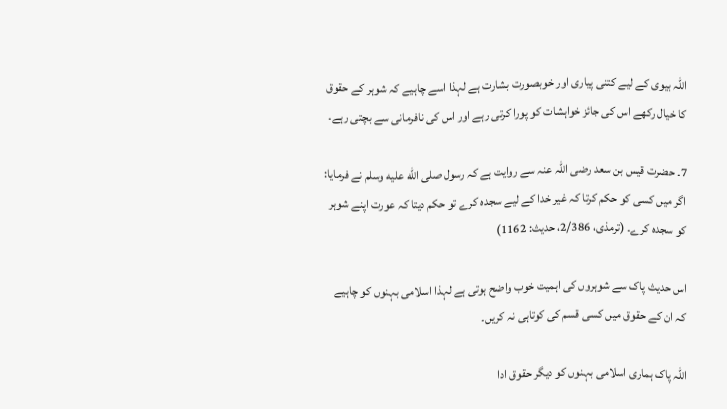اللہ بیوی کے لیے کتنی پیاری اور خوبصورت بشارت ہے لہذا اسے چاہیے کہ شوہر کے حقوق کا خیال رکھے اس کی جائز خواہشات کو پورا کرتی رہے اور اس کی نافرمانی سے بچتی رہے۔

7۔ حضرت قیس بن سعد رضی اللہ عنہ سے روایت ہے کہ رسول صلى الله عليه وسلم نے فرمایا: اگر میں کسی کو حکم کرتا کہ غیر خدا کے لیے سجدہ کرے تو حکم دیتا کہ عورت اپنے شوہر کو سجدہ کرے۔ (ترمذی، 2/386، حدیث: 1162)

اس حدیث پاک سے شوہروں کی اہمیت خوب واضح ہوتی ہے لہذا اسلامی بہنوں کو چاہیے کہ ان کے حقوق میں کسی قسم کی کوتاہی نہ کریں۔

اللہ پاک ہماری اسلامی بہنوں کو دیگر حقوق ادا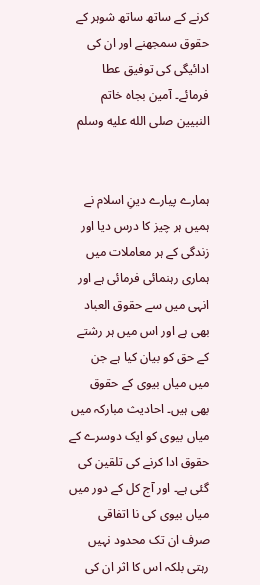کرنے کے ساتھ ساتھ شوہر کے حقوق سمجھنے اور ان کی ادائیگی کی توفیق عطا فرمائے۔ آمین بجاہ خاتم النبیین صلى الله عليه وسلم


ہمارے پیارے دینِ اسلام نے ہمیں ہر چیز کا درس دیا اور زندگی کے ہر معاملات میں ہماری رہنمائی فرمائی ہے اور انہی میں سے حقوق العباد بھی ہے اور اس میں ہر رشتے کے حق کو بیان کیا ہے جن میں میاں بیوی کے حقوق بھی ہیں۔ احادیث مبارکہ میں میاں بیوی کو ایک دوسرے کے حقوق ادا کرنے کی تلقین کی گئی ہے۔ اور آج کل کے دور میں میاں بیوی کی نا اتفاقی صرف ان تک محدود نہیں رہتی بلکہ اس کا اثر ان کی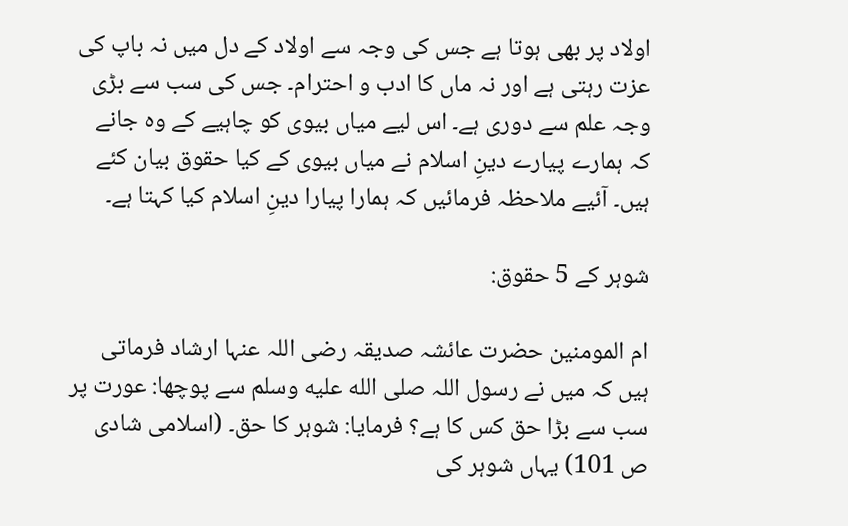اولاد پر بھی ہوتا ہے جس کی وجہ سے اولاد کے دل میں نہ باپ کی عزت رہتی ہے اور نہ ماں کا ادب و احترام۔ جس کی سب سے بڑی وجہ علم سے دوری ہے۔ اس لیے میاں بیوی کو چاہیے کے وہ جانے کہ ہمارے پیارے دینِ اسلام نے میاں بیوی کے کیا حقوق بیان کئے ہیں۔ آئیے ملاحظہ فرمائیں کہ ہمارا پیارا دینِ اسلام کیا کہتا ہے۔

شوہر کے 5 حقوق:

ام المومنین حضرت عائشہ صدیقہ رضی اللہ عنہا ارشاد فرماتی ہیں کہ میں نے رسول اللہ صلى الله عليه وسلم سے پوچھا: عورت پر سب سے بڑا حق کس کا ہے؟ فرمایا: شوہر کا حق۔ (اسلامی شادی ص 101) یہاں شوہر کی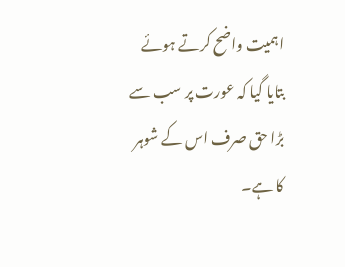اہمیت واضح کرتے ہوئے بتایا گیا کہ عورت پر سب سے بڑا حق صرف اس کے شوہر کا ہے۔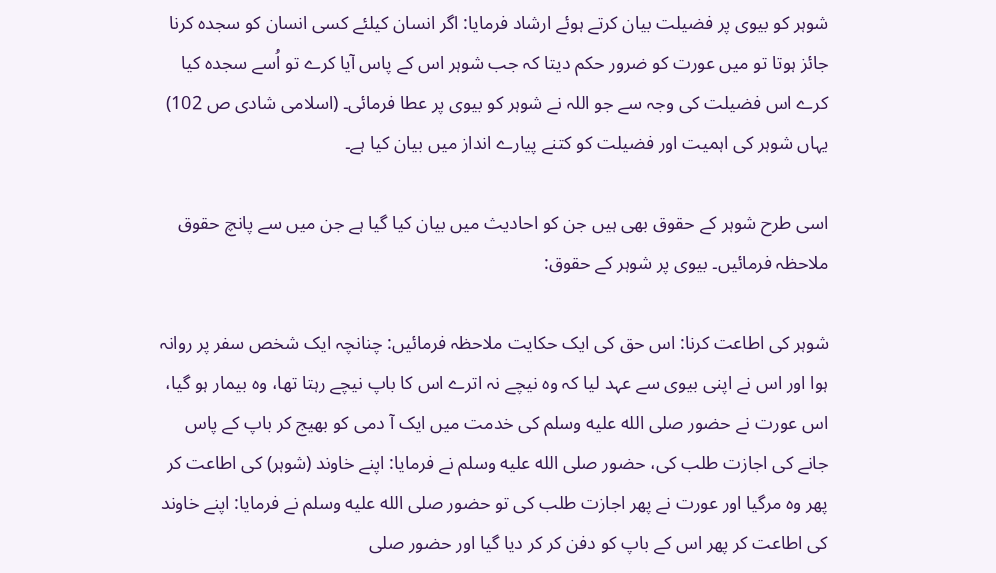شوہر کو بیوی پر فضیلت بیان کرتے ہوئے ارشاد فرمایا: اگر انسان کیلئے کسی انسان کو سجدہ کرنا جائز ہوتا تو میں عورت کو ضرور حکم دیتا کہ جب شوہر اس کے پاس آیا کرے تو اُسے سجدہ کیا کرے اس فضیلت کی وجہ سے جو اللہ نے شوہر کو بیوی پر عطا فرمائی۔ (اسلامی شادی ص 102) یہاں شوہر کی اہمیت اور فضیلت کو کتنے پیارے انداز میں بیان کیا ہے۔

اسی طرح شوہر کے حقوق بھی ہیں جن کو احادیث میں بیان کیا گیا ہے جن میں سے پانچ حقوق ملاحظہ فرمائیں۔ بیوی پر شوہر کے حقوق:

شوہر کی اطاعت کرنا: اس حق کی ایک حکایت ملاحظہ فرمائیں: چنانچہ ایک شخص سفر پر روانہ ہوا اور اس نے اپنی بیوی سے عہد لیا کہ وہ نیچے نہ اترے اس کا باپ نیچے رہتا تھا، وہ بیمار ہو گیا، اس عورت نے حضور صلى الله عليه وسلم کی خدمت میں ایک آ دمی کو بھیج کر باپ کے پاس جانے کی اجازت طلب کی، حضور صلى الله عليه وسلم نے فرمایا: اپنے خاوند (شوہر) کی اطاعت کر پھر وہ مرگیا اور عورت نے پھر اجازت طلب کی تو حضور صلى الله عليه وسلم نے فرمایا: اپنے خاوند کی اطاعت کر پھر اس کے باپ کو دفن کر کر دیا گیا اور حضور صلى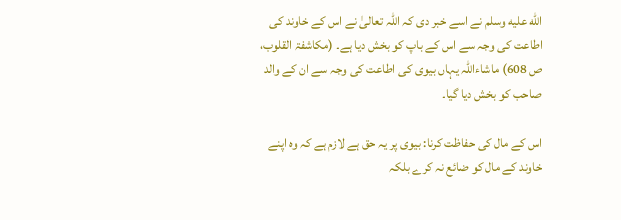الله عليه وسلم نے اسے خبر دی کہ اللہ تعالیٰ نے اس کے خاوند کی اطاعت کی وجہ سے اس کے باپ کو بخش دیا ہے۔ (مکاشفۃ القلوب، ص 608) ماشاءاللہ یہاں بیوی کی اطاعت کی وجہ سے ان کے والد صاحب کو بخش دیا گیا۔

اس کے مال کی حفاظت کرنا: بیوی پر یہ حق ہے لازم ہے کہ وہ اپنے خاوند کے مال کو ضائع نہ کرے بلکہ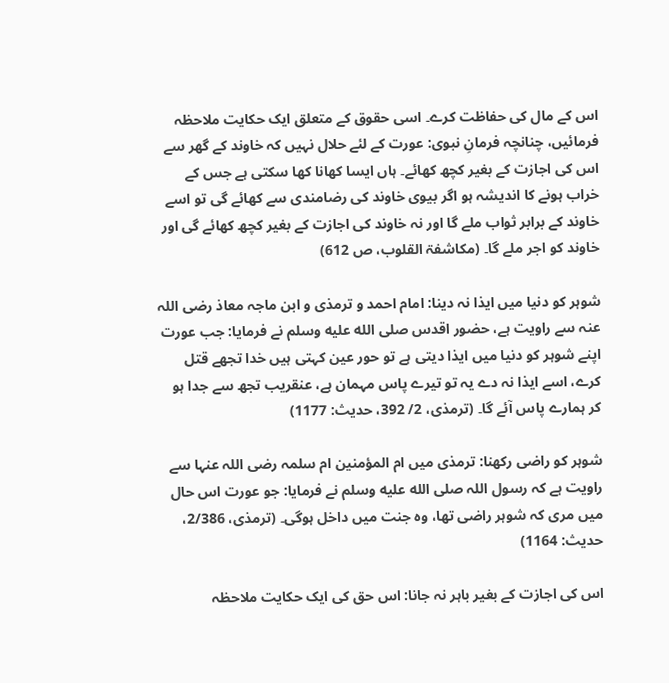اس کے مال کی حفاظت کرے۔ اسی حقوق کے متعلق ایک حکایت ملاحظہ فرمائیں، چنانچہ فرمانِ نبوی: عورت کے لئے حلال نہیں کہ خاوند کے گھر سے اس کی اجازت کے بغیر کچھ کھائے۔ ہاں ایسا کھانا کھا سکتی ہے جس کے خراب ہونے کا اندیشہ ہو اگر بیوی خاوند کی رضامندی سے کھائے گی تو اسے خاوند کے برابر ثواب ملے گا اور نہ خاوند کی اجازت کے بغیر کچھ کھائے گی اور خاوند کو اجر ملے گا۔ (مکاشفۃ القلوب، ص 612)

شوہر کو دنیا میں ایذا نہ دینا: امام احمد و ترمذی و ابن ماجہ معاذ رضی اللہ عنہ سے راویت ہے، حضور اقدس صلى الله عليه وسلم نے فرمایا: جب عورت اپنے شوہر کو دنیا میں ایذا دیتی ہے تو حور عین کہتی ہیں خدا تجھے قتل کرے، اسے ایذا نہ دے یہ تو تیرے پاس مہمان ہے، عنقریب تجھ سے جدا ہو کر ہمارے پاس آئے گا۔ (ترمذی، 2/ 392، حدیث: 1177)

شوہر کو راضی رکھنا: ترمذی میں ام المؤمنین ام سلمہ رضی اللہ عنہا سے راویت ہے کہ رسول اللہ صلى الله عليه وسلم نے فرمایا: جو عورت اس حال میں مری کہ شوہر راضی تھا، وہ جنت میں داخل ہوگی۔ (ترمذی، 2/386، حدیث: 1164)

اس کی اجازت کے بغیر باہر نہ جانا: اس حق کی ایک حکایت ملاحظہ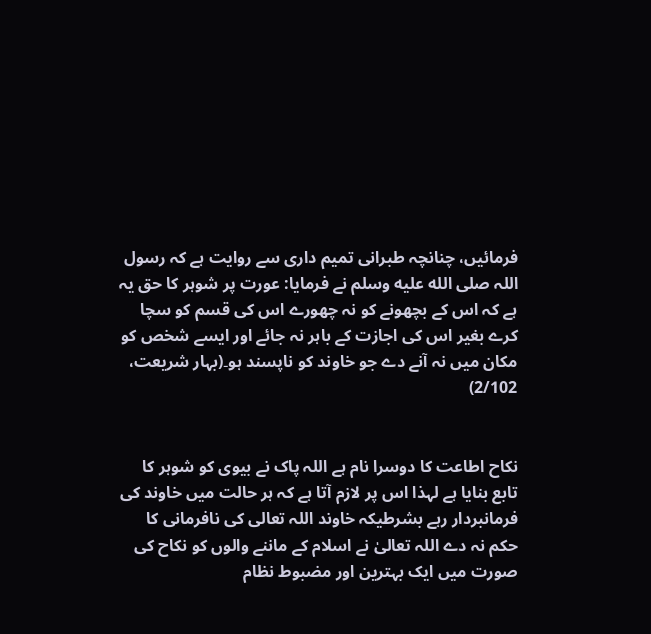فرمائیں، چنانچہ طبرانی تمیم داری سے روایت ہے کہ رسول اللہ صلى الله عليه وسلم نے فرمایا: عورت پر شوہر کا حق یہ ہے کہ اس کے بچھونے کو نہ چھورے اس کی قسم کو سچا کرے بغیر اس کی اجازت کے باہر نہ جائے اور ایسے شخص کو مکان میں نہ آنے دے جو خاوند کو ناپسند ہو۔(بہار شریعت، 2/102)


نکاح اطاعت کا دوسرا نام ہے اللہ پاک نے بیوی کو شوہر کا تابع بنایا ہے لہذا اس پر لازم آتا ہے کہ ہر حالت میں خاوند کی فرمانبردار رہے بشرطیکہ خاوند اللہ تعالی کی نافرمانی کا حکم نہ دے اللہ تعالیٰ نے اسلام کے ماننے والوں کو نکاح کی صورت میں ایک بہترین اور مضبوط نظام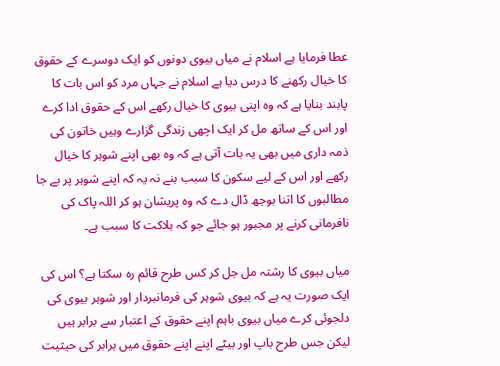عطا فرمایا ہے اسلام نے میاں بیوی دونوں کو ایک دوسرے کے حقوق کا خیال رکھنے کا درس دیا ہے اسلام نے جہاں مرد کو اس بات کا پابند بنایا ہے کہ وہ اپنی بیوی کا خیال رکھے اس کے حقوق ادا کرے اور اس کے ساتھ مل کر ایک اچھی زندگی گزارے وہیں خاتون کی ذمہ داری میں بھی یہ بات آتی ہے کہ وہ بھی اپنے شوہر کا خیال رکھے اور اس کے لیے سکون کا سبب بنے نہ یہ کہ اپنے شوہر پر بے جا مطالبوں کا اتنا بوجھ ڈال دے کہ وہ پریشان ہو کر اللہ پاک کی نافرمانی کرنے پر مجبور ہو جائے جو کہ ہلاکت کا سبب ہے۔

میاں بیوی کا رشتہ مل جل کر کس طرح قائم رہ سکتا ہے؟ اس کی ایک صورت یہ ہے کہ بیوی شوہر کی فرمانبردار اور شوہر بیوی کی دلجوئی کرے میاں بیوی باہم اپنے حقوق کے اعتبار سے برابر ہیں لیکن جس طرح باپ اور بیٹے اپنے اپنے حقوق میں برابر کی حیثیت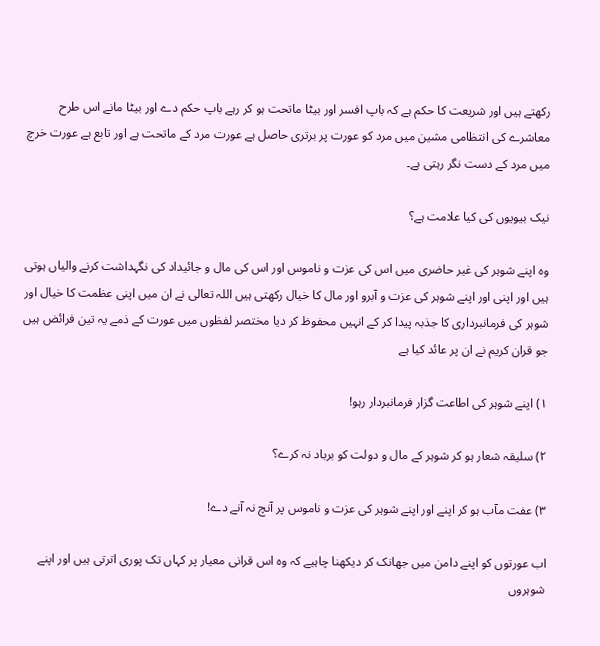رکھتے ہیں اور شریعت کا حکم ہے کہ باپ افسر اور بیٹا ماتحت ہو کر رہے باپ حکم دے اور بیٹا مانے اس طرح معاشرے کی انتظامی مشین میں مرد کو عورت پر برتری حاصل ہے عورت مرد کے ماتحت ہے اور تابع ہے عورت خرچ میں مرد کے دست نگر رہتی ہے۔

نیک بیویوں کی کیا علامت ہے؟

وہ اپنے شوہر کی غیر حاضری میں اس کی عزت و ناموس اور اس کی مال و جائیداد کی نگہداشت کرنے والیاں ہوتی ہیں اور اپنی اور اپنے شوہر کی عزت و آبرو اور مال کا خیال رکھتی ہیں اللہ تعالی نے ان میں اپنی عظمت کا خیال اور شوہر کی فرمانبرداری کا جذبہ پیدا کر کے انہیں محفوظ کر دیا مختصر لفظوں میں عورت کے ذمے یہ تین فرائض ہیں جو قران کریم نے ان پر عائد کیا ہے

۱) اپنے شوہر کی اطاعت گزار فرمانبردار رہو!

۲) سلیقہ شعار ہو کر شوہر کے مال و دولت کو برباد نہ کرے؟

۳) عفت مآب ہو کر اپنے اور اپنے شوہر کی عزت و ناموس پر آنچ نہ آنے دے!

اب عورتوں کو اپنے دامن میں جھانک کر دیکھنا چاہیے کہ وہ اس قرانی معیار پر کہاں تک پوری اترتی ہیں اور اپنے شوہروں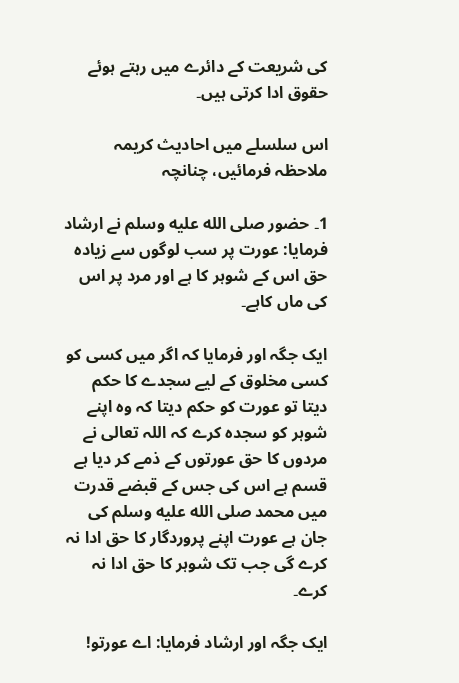کی شریعت کے دائرے میں رہتے ہوئے حقوق ادا کرتی ہیں۔

اس سلسلے میں احادیث کریمہ ملاحظہ فرمائیں، چنانچہ

1۔ حضور صلى الله عليه وسلم نے ارشاد فرمایا: عورت پر سب لوگوں سے زیادہ حق اس کے شوہر کا ہے اور مرد پر اس کی ماں کاہے۔

ایک جگہ اور فرمایا کہ اگر میں کسی کو کسی مخلوق کے لیے سجدے کا حکم دیتا تو عورت کو حکم دیتا کہ وہ اپنے شوہر کو سجدہ کرے کہ اللہ تعالی نے مردوں کا حق عورتوں کے ذمے کر دیا ہے قسم ہے اس کی جس کے قبضے قدرت میں محمد صلى الله عليه وسلم کی جان ہے عورت اپنے پروردگار کا حق ادا نہ کرے گی جب تک شوہر کا حق ادا نہ کرے۔

ایک جگہ اور ارشاد فرمایا: اے عورتو!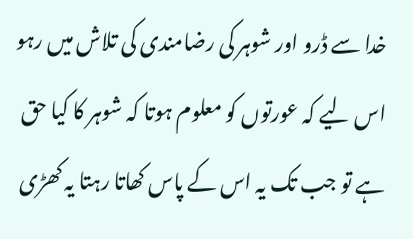خدا سے ڈرو اور شوہر کی رضامندی کی تلاش میں رہو اس لیے کہ عورتوں کو معلوم ہوتا کہ شوہر کا کیا حق ہے تو جب تک یہ اس کے پاس کھاتا رہتا یہ کھڑی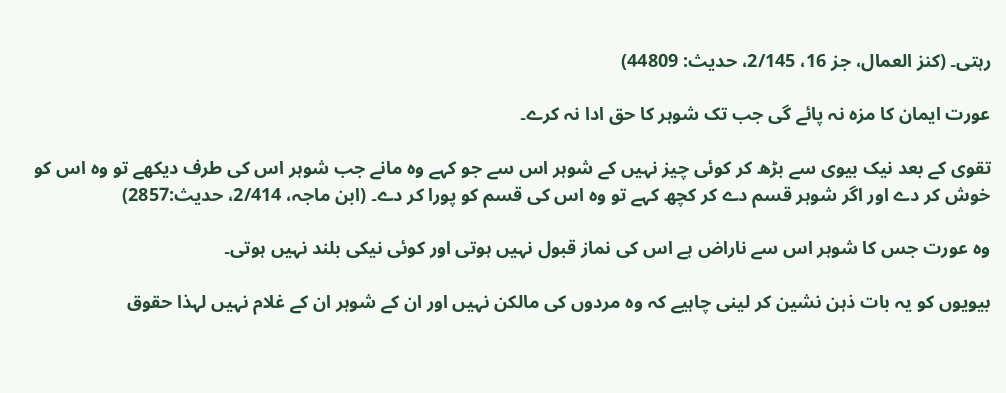رہتی۔ (کنز العمال، جز 16، 2/145، حدیث: 44809)

عورت ایمان کا مزہ نہ پائے گی جب تک شوہر کا حق ادا نہ کرے۔

تقوی کے بعد نیک بیوی سے بڑھ کر کوئی چیز نہیں کے شوہر اس سے جو کہے وہ مانے جب شوہر اس کی طرف دیکھے تو وہ اس کو خوش کر دے اور اگر شوہر قسم دے کر کچھ کہے تو وہ اس کی قسم کو پورا کر دے۔ (ابن ماجہ، 2/414، حدیث:2857)

وہ عورت جس کا شوہر اس سے ناراض ہے اس کی نماز قبول نہیں ہوتی اور کوئی نیکی بلند نہیں ہوتی۔

بیویوں کو یہ بات ذہن نشین کر لینی چاہیے کہ وہ مردوں کی مالکن نہیں اور ان کے شوہر ان کے غلام نہیں لہذا حقوق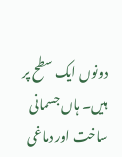دونوں ایک سطح پر ہیں۔ ہاں جسمانی ساخت اور دماغی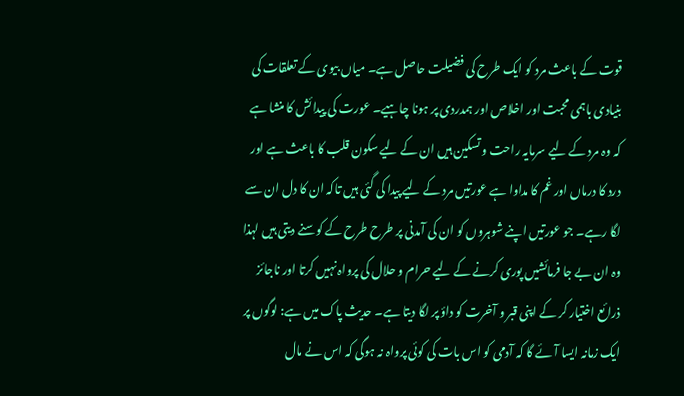قوت کے باعث مرد کو ایک طرح کی فضیلت حاصل ہے۔ میاں بیوی کے تعلقات کی بنیادی باہمی محبت اور اخلاص اور ہمدردی پر ہونا چاہیے۔ عورت کی پیدائش کا منشا ہے کہ وہ مرد کے لیے سرمایہ راحت و تسکین ہیں ان کے لیے سکون قلب کا باعث ہے اور درد کا درماں اور غم کا مداوا ہے عورتیں مرد کے لیے پیدا کی گئی ہیں تاکہ ان کا دل ان سے لگا رہے۔ جو عورتیں اپنے شوہروں کو ان کی آمدنی پر طرح طرح کے کوسنے دیتی ہیں لہذا وہ ان بے جا فرمائشیں پوری کرنے کے لیے حرام و حلال کی پرواہ نہیں کرتا اور ناجائز ذرائع اختیار کر کے اپنی قبر و آخرت کو داؤ پر لگا دیتا ہے۔ حدیث پاک میں ہے: لوگوں پر ایک زمانہ ایسا آئے گا کہ آدمی کو اس بات کی کوئی پرواہ نہ ہوگی کہ اس نے مال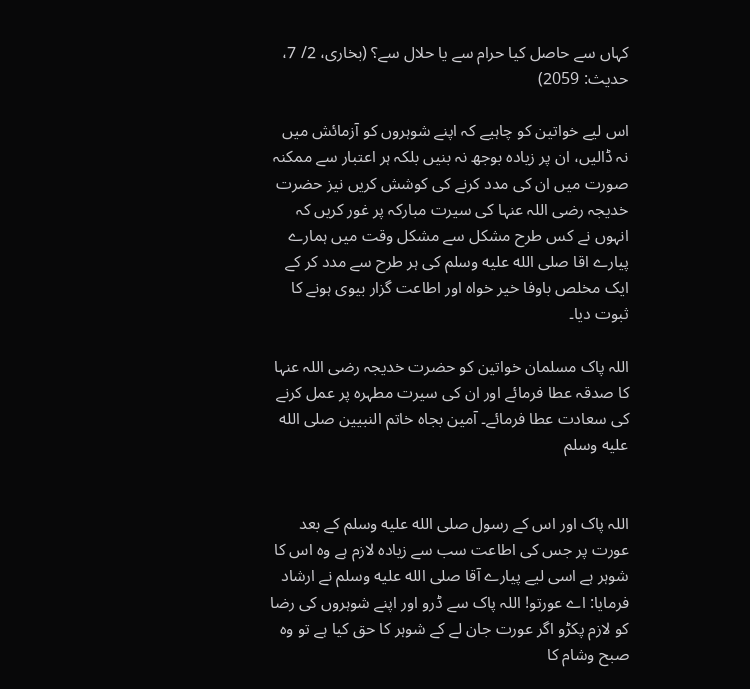کہاں سے حاصل کیا حرام سے یا حلال سے؟ (بخاری، 2/ 7، حدیث: 2059)

اس لیے خواتین کو چاہیے کہ اپنے شوہروں کو آزمائش میں نہ ڈالیں، ان پر زیادہ بوجھ نہ بنیں بلکہ ہر اعتبار سے ممکنہ صورت میں ان کی مدد کرنے کی کوشش کریں نیز حضرت خدیجہ رضی اللہ عنہا کی سیرت مبارکہ پر غور کریں کہ انہوں نے کس طرح مشکل سے مشکل وقت میں ہمارے پیارے اقا صلى الله عليه وسلم کی ہر طرح سے مدد کر کے ایک مخلص باوفا خیر خواہ اور اطاعت گزار بیوی ہونے کا ثبوت دیا۔

اللہ پاک مسلمان خواتین کو حضرت خدیجہ رضی اللہ عنہا کا صدقہ عطا فرمائے اور ان کی سیرت مطہرہ پر عمل کرنے کی سعادت عطا فرمائے۔ آمین بجاہ خاتم النبیین صلى الله عليه وسلم


اللہ پاک اور اس کے رسول صلى الله عليه وسلم کے بعد عورت پر جس کی اطاعت سب سے زیادہ لازم ہے وہ اس کا شوہر ہے اسی لیے پیارے آقا صلى الله عليه وسلم نے ارشاد فرمایا: اے عورتو! اللہ پاک سے ڈرو اور اپنے شوہروں کی رضا کو لازم پکڑو اگر عورت جان لے کے شوہر کا حق کیا ہے تو وہ صبح وشام کا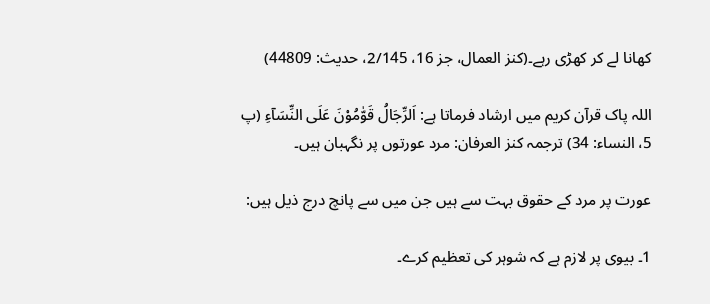کھانا لے کر کھڑی رہے۔(کنز العمال، جز 16، 2/145، حدیث: 44809)

اللہ پاک قرآن کریم میں ارشاد فرماتا ہے: اَلرِّجَالُ قَوّٰمُوْنَ عَلَى النِّسَآءِ (پ 5، النساء: 34) ترجمہ کنز العرفان: مرد عورتوں پر نگہبان ہیں۔

عورت پر مرد کے حقوق بہت سے ہیں جن میں سے پانچ درج ذیل ہیں:

1۔ بیوی پر لازم ہے کہ شوہر کی تعظیم کرے۔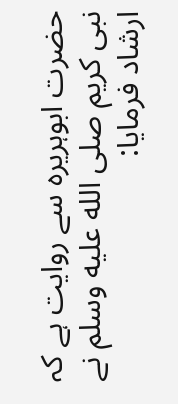حضرت ابوہریرہ سے روایت ہے کہ نبی کریم صلى الله عليه وسلم نے ارشاد فرمایا: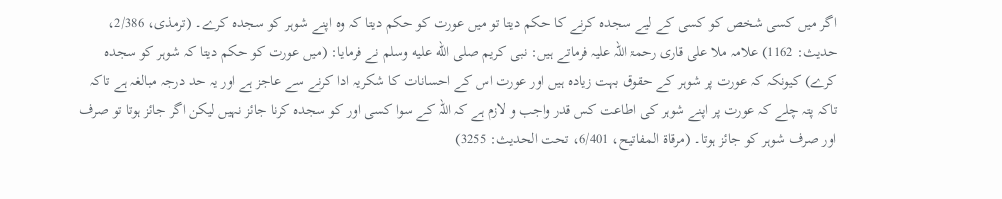اگر میں کسی شخص کو کسی کے لیے سجدہ کرنے کا حکم دیتا تو میں عورت کو حکم دیتا کہ وہ اپنے شوہر کو سجدہ کرے۔ (ترمذی، 2/386، حدیث: 1162) علامہ ملا علی قاری رحمۃ اللہ علیہ فرماتے ہیں: نبی کریم صلى الله عليه وسلم نے فرمایا: (میں عورت کو حکم دیتا کہ شوہر کو سجدہ کرے) کیونکہ کہ عورت پر شوہر کے حقوق بہت زیادہ ہیں اور عورت اس کے احسانات کا شکریہ ادا کرنے سے عاجز ہے اور یہ حد درجہ مبالغہ ہے تاکہ تاکہ پتہ چلے کہ عورت پر اپنے شوہر کی اطاعت کس قدر واجب و لازم ہے کہ اللہ کے سوا کسی اور کو سجدہ کرنا جائز نہیں لیکن اگر جائز ہوتا تو صرف اور صرف شوہر کو جائز ہوتا۔ (مرقاۃ المفاتیح، 6/401، تحت الحديث: 3255)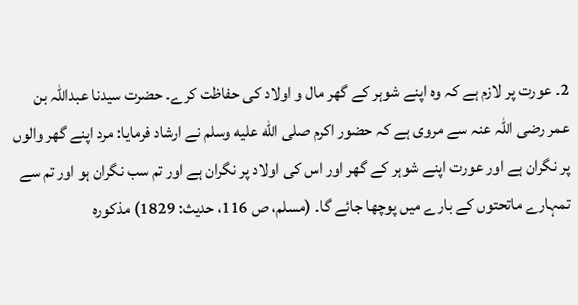2۔ عورت پر لازم ہے کہ وہ اپنے شوہر کے گھر مال و اولاد کی حفاظت کرے۔ حضرت سیدنا عبداللہ بن عمر رضی اللہ عنہ سے مروی ہے کہ حضور اکرم صلى الله عليه وسلم نے ارشاد فرمایا: مرد اپنے گھر والوں پر نگران ہے اور عورت اپنے شوہر کے گھر اور اس کی اولاد پر نگران ہے اور تم سب نگران ہو اور تم سے تمہارے ماتحتوں کے بارے میں پوچھا جائے گا۔ (مسلم، ص 116، حديث: 1829) مذکورہ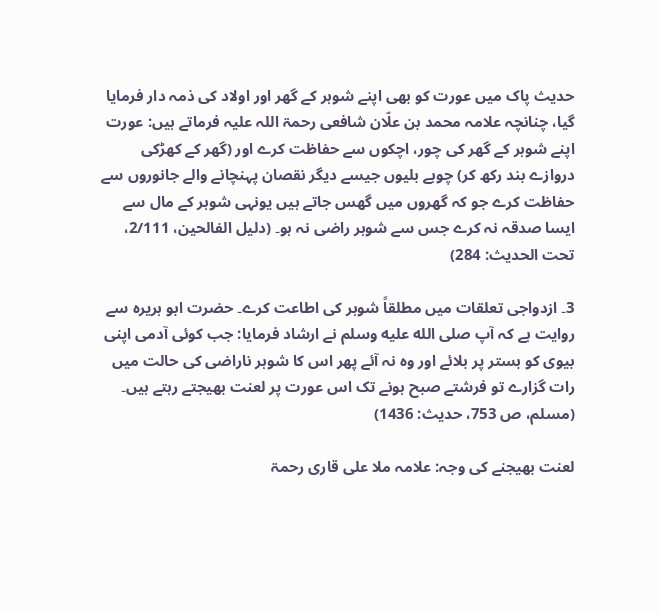حدیث پاک میں عورت کو بھی اپنے شوہر کے گھر اور اولاد کی ذمہ دار فرمایا گیا، چنانچہ علامہ محمد بن علّان شافعی رحمۃ اللہ علیہ فرماتے ہیں: عورت اپنے شوہر کے گھر کی چور، اچکوں سے حفاظت کرے اور (گھر کے کھڑکی دروازے بند رکھ کر) چوہے بلیوں جیسے دیگر نقصان پہنچانے والے جانوروں سے حفاظت کرے جو کہ گھروں میں گھس جاتے ہیں یونہی شوہر کے مال سے ایسا صدقہ نہ کرے جس سے شوہر راضی نہ ہو۔ (دلیل الفالحین، 2/111، تحت الحديث: 284)

3۔ ازدواجی تعلقات میں مطلقاً شوہر کی اطاعت کرے۔ حضرت ابو ہریرہ سے روایت ہے کہ آپ صلى الله عليه وسلم نے ارشاد فرمایا: جب کوئی آدمی اپنی بیوی کو بستر پر بلائے اور وہ نہ آئے پھر اس کا شوہر ناراضی کی حالت میں رات گزارے تو فرشتے صبح ہونے تک اس عورت پر لعنت بھیجتے رہتے ہیں۔ (مسلم، ص 753، حديث: 1436)

لعنت بھیجنے کی وجہ: علامہ ملا علی قاری رحمۃ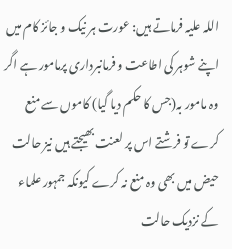اللہ علیہ فرماتے ہیں: عورت ہر نیک و جائز کام میں اپنے شوہر کی اطاعت و فرمانبرداری پرمامور ہے اگر وہ مامور بہ(جس کا حکم دیا گیا) کاموں سے منع کرے تو فرشتے اس پر لعنت بھیجتے ہیں نیز حالت حیض میں بھی وہ منع نہ کرے کیونکہ جمہور علماء کے نزدیک حالت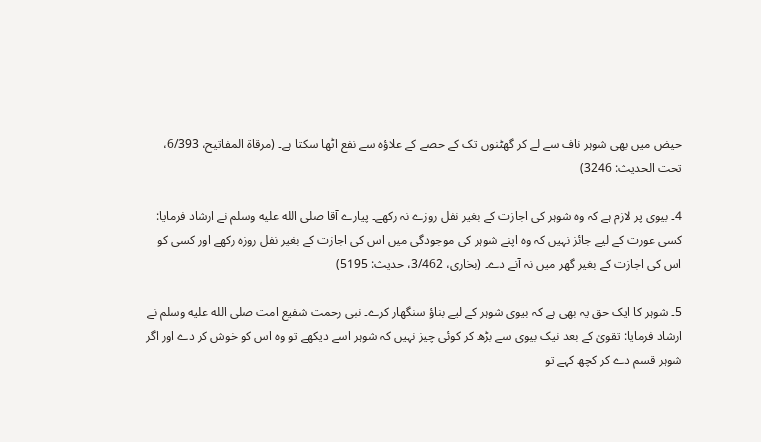حیض میں بھی شوہر ناف سے لے کر گھٹنوں تک کے حصے کے علاؤہ سے نفع اٹھا سکتا ہے۔ (مرقاۃ المفاتیح، 6/393، تحت الحديث: 3246)

4۔ بیوی پر لازم ہے کہ وہ شوہر کی اجازت کے بغیر نفل روزے نہ رکھے۔ پیارے آقا صلى الله عليه وسلم نے ارشاد فرمایا: کسی عورت کے لیے جائز نہیں کہ وہ اپنے شوہر کی موجودگی میں اس کی اجازت کے بغیر نفل روزہ رکھے اور کسی کو اس کی اجازت کے بغیر گھر میں نہ آنے دے۔ (بخاری، 3/462، حديث: 5195)

5۔ شوہر کا ایک حق یہ بھی ہے کہ بیوی شوہر کے لیے بناؤ سنگھار کرے۔ نبی رحمت شفیع امت صلى الله عليه وسلم نے ارشاد فرمایا: تقویٰ کے بعد نیک بیوی سے بڑھ کر کوئی چیز نہیں کہ شوہر اسے دیکھے تو وہ اس کو خوش کر دے اور اگر شوہر قسم دے کر کچھ کہے تو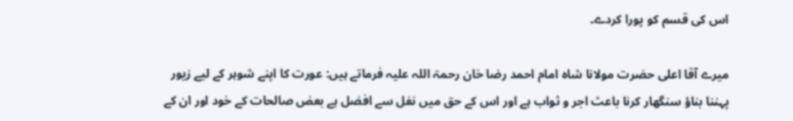اس کی قسم کو پورا کردے۔

میرے آقا اعلی حضرت مولانا شاہ امام احمد رضا خان رحمۃ اللہ علیہ فرماتے ہیں: عورت کا اپنے شوہر کے لیے زیور پہننا بناؤ سنگھار کرنا باعث اجر و ثواب ہے اور اس کے حق میں نفل سے افضل ہے بعض صالحات کے خود اور ان کے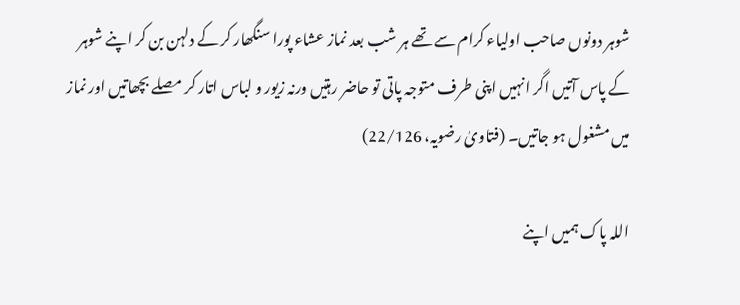شوہر دونوں صاحب اولیاء کرام سے تھے ہر شب بعد نماز عشاء پورا سنگھار کر کے دلہن بن کر اپنے شوہر کے پاس آتیں اگر انہیں اپنی طرف متوجہ پاتی تو حاضر رہتیں ورنہ زیور و لباس اتار کر مصلے بچھاتیں اور نماز میں مشغول ہو جاتیں۔ (فتاویٰ رضویہ، 22/126)

اللہ پاک ہمیں اپنے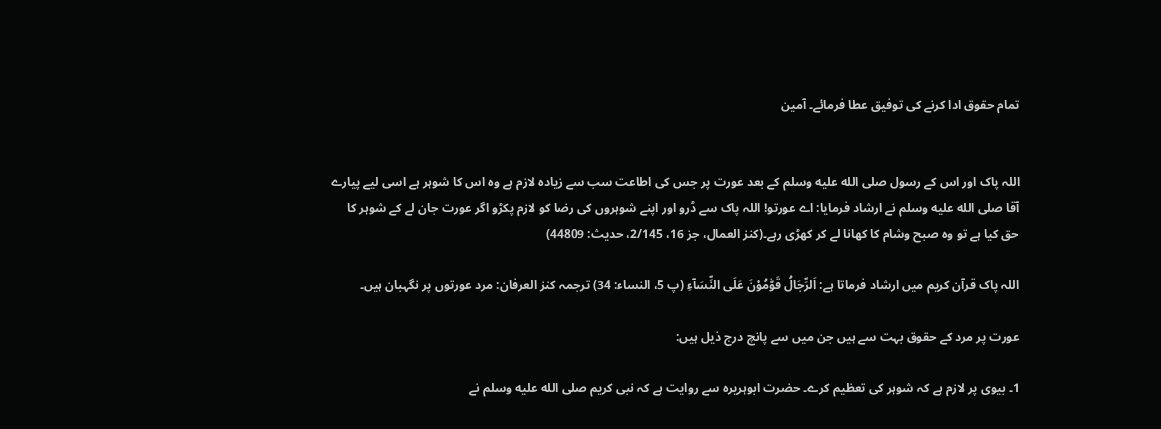تمام حقوق ادا کرنے کی توفیق عطا فرمائے۔ آمین


اللہ پاک اور اس کے رسول صلى الله عليه وسلم کے بعد عورت پر جس کی اطاعت سب سے زیادہ لازم ہے وہ اس کا شوہر ہے اسی لیے پیارے آقا صلى الله عليه وسلم نے ارشاد فرمایا: اے عورتو! اللہ پاک سے ڈرو اور اپنے شوہروں کی رضا کو لازم پکڑو اگر عورت جان لے کے شوہر کا حق کیا ہے تو وہ صبح وشام کا کھانا لے کر کھڑی رہے۔(کنز العمال، جز 16، 2/145، حدیث: 44809)

اللہ پاک قرآن کریم میں ارشاد فرماتا ہے: اَلرِّجَالُ قَوّٰمُوْنَ عَلَى النِّسَآءِ (پ 5، النساء: 34) ترجمہ کنز العرفان: مرد عورتوں پر نگہبان ہیں۔

عورت پر مرد کے حقوق بہت سے ہیں جن میں سے پانچ درج ذیل ہیں:

1۔ بیوی پر لازم ہے کہ شوہر کی تعظیم کرے۔ حضرت ابوہریرہ سے روایت ہے کہ نبی کریم صلى الله عليه وسلم نے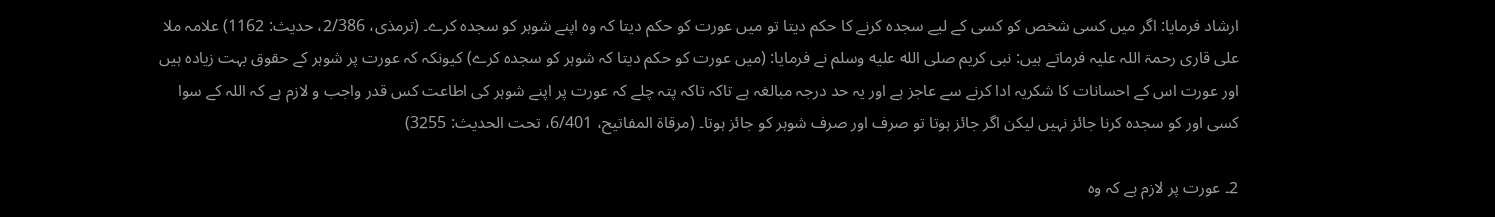ارشاد فرمایا: اگر میں کسی شخص کو کسی کے لیے سجدہ کرنے کا حکم دیتا تو میں عورت کو حکم دیتا کہ وہ اپنے شوہر کو سجدہ کرے۔ (ترمذی، 2/386، حدیث: 1162) علامہ ملا علی قاری رحمۃ اللہ علیہ فرماتے ہیں: نبی کریم صلى الله عليه وسلم نے فرمایا: (میں عورت کو حکم دیتا کہ شوہر کو سجدہ کرے) کیونکہ کہ عورت پر شوہر کے حقوق بہت زیادہ ہیں اور عورت اس کے احسانات کا شکریہ ادا کرنے سے عاجز ہے اور یہ حد درجہ مبالغہ ہے تاکہ تاکہ پتہ چلے کہ عورت پر اپنے شوہر کی اطاعت کس قدر واجب و لازم ہے کہ اللہ کے سوا کسی اور کو سجدہ کرنا جائز نہیں لیکن اگر جائز ہوتا تو صرف اور صرف شوہر کو جائز ہوتا۔ (مرقاۃ المفاتیح، 6/401، تحت الحديث: 3255)

2۔ عورت پر لازم ہے کہ وہ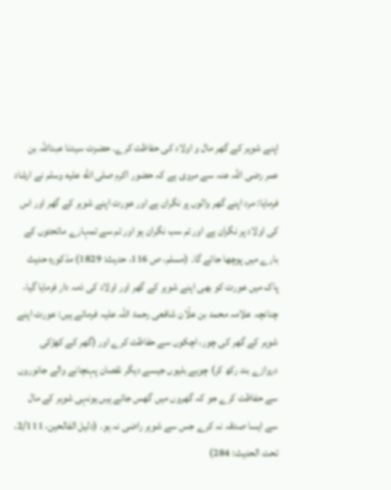اپنے شوہر کے گھر مال و اولاد کی حفاظت کرے۔ حضرت سیدنا عبداللہ بن عمر رضی اللہ عنہ سے مروی ہے کہ حضور اکرم صلى الله عليه وسلم نے ارشاد فرمایا: مرد اپنے گھر والوں پر نگران ہے اور عورت اپنے شوہر کے گھر اور اس کی اولاد پر نگران ہے اور تم سب نگران ہو اور تم سے تمہارے ماتحتوں کے بارے میں پوچھا جائے گا۔ (مسلم، ص 116، حديث: 1829) مذکورہ حدیث پاک میں عورت کو بھی اپنے شوہر کے گھر اور اولاد کی ذمہ دار فرمایا گیا، چنانچہ علامہ محمد بن علّان شافعی رحمۃ اللہ علیہ فرماتے ہیں: عورت اپنے شوہر کے گھر کی چور، اچکوں سے حفاظت کرے اور (گھر کے کھڑکی دروازے بند رکھ کر) چوہے بلیوں جیسے دیگر نقصان پہنچانے والے جانوروں سے حفاظت کرے جو کہ گھروں میں گھس جاتے ہیں یونہی شوہر کے مال سے ایسا صدقہ نہ کرے جس سے شوہر راضی نہ ہو۔ (دلیل الفالحین، 2/111، تحت الحديث: 284)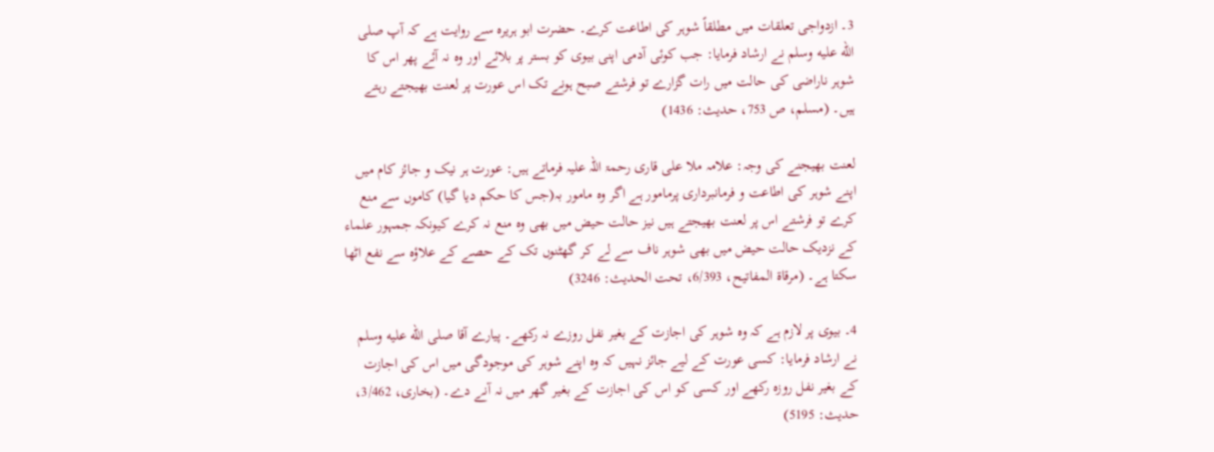3۔ ازدواجی تعلقات میں مطلقاً شوہر کی اطاعت کرے۔ حضرت ابو ہریرہ سے روایت ہے کہ آپ صلى الله عليه وسلم نے ارشاد فرمایا: جب کوئی آدمی اپنی بیوی کو بستر پر بلائے اور وہ نہ آئے پھر اس کا شوہر ناراضی کی حالت میں رات گزارے تو فرشتے صبح ہونے تک اس عورت پر لعنت بھیجتے رہتے ہیں۔ (مسلم، ص 753، حديث: 1436)

لعنت بھیجنے کی وجہ: علامہ ملا علی قاری رحمۃ اللہ علیہ فرماتے ہیں: عورت ہر نیک و جائز کام میں اپنے شوہر کی اطاعت و فرمانبرداری پرمامور ہے اگر وہ مامور بہ(جس کا حکم دیا گیا) کاموں سے منع کرے تو فرشتے اس پر لعنت بھیجتے ہیں نیز حالت حیض میں بھی وہ منع نہ کرے کیونکہ جمہور علماء کے نزدیک حالت حیض میں بھی شوہر ناف سے لے کر گھٹنوں تک کے حصے کے علاؤہ سے نفع اٹھا سکتا ہے۔ (مرقاۃ المفاتیح، 6/393، تحت الحديث: 3246)

4۔ بیوی پر لازم ہے کہ وہ شوہر کی اجازت کے بغیر نفل روزے نہ رکھے۔ پیارے آقا صلى الله عليه وسلم نے ارشاد فرمایا: کسی عورت کے لیے جائز نہیں کہ وہ اپنے شوہر کی موجودگی میں اس کی اجازت کے بغیر نفل روزہ رکھے اور کسی کو اس کی اجازت کے بغیر گھر میں نہ آنے دے۔ (بخاری، 3/462، حديث: 5195)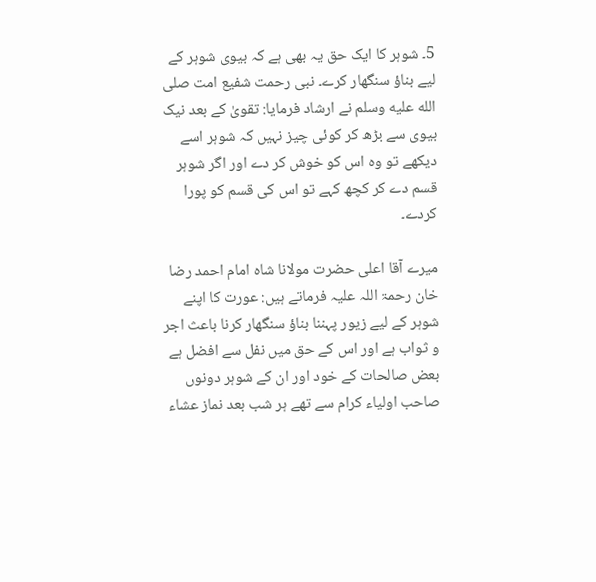5۔ شوہر کا ایک حق یہ بھی ہے کہ بیوی شوہر کے لیے بناؤ سنگھار کرے۔ نبی رحمت شفیع امت صلى الله عليه وسلم نے ارشاد فرمایا: تقویٰ کے بعد نیک بیوی سے بڑھ کر کوئی چیز نہیں کہ شوہر اسے دیکھے تو وہ اس کو خوش کر دے اور اگر شوہر قسم دے کر کچھ کہے تو اس کی قسم کو پورا کردے۔

میرے آقا اعلی حضرت مولانا شاہ امام احمد رضا خان رحمۃ اللہ علیہ فرماتے ہیں: عورت کا اپنے شوہر کے لیے زیور پہننا بناؤ سنگھار کرنا باعث اجر و ثواب ہے اور اس کے حق میں نفل سے افضل ہے بعض صالحات کے خود اور ان کے شوہر دونوں صاحب اولیاء کرام سے تھے ہر شب بعد نماز عشاء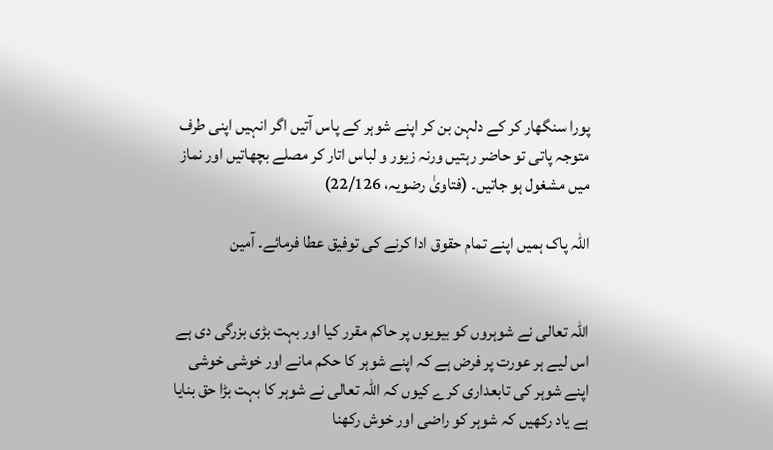پورا سنگھار کر کے دلہن بن کر اپنے شوہر کے پاس آتیں اگر انہیں اپنی طرف متوجہ پاتی تو حاضر رہتیں ورنہ زیور و لباس اتار کر مصلے بچھاتیں اور نماز میں مشغول ہو جاتیں۔ (فتاویٰ رضویہ، 22/126)

اللہ پاک ہمیں اپنے تمام حقوق ادا کرنے کی توفیق عطا فرمائے۔ آمین


اللہ تعالی نے شوہروں کو بیویوں پر حاکم مقرر کیا اور بہت بڑی بزرگی دی ہے اس لیے ہر عورت پر فرض ہے کہ اپنے شوہر کا حکم مانے اور خوشی خوشی اپنے شوہر کی تابعداری کرے کیوں کہ اللہ تعالی نے شوہر کا بہت بڑا حق بنایا ہے یاد رکھیں کہ شوہر کو راضی اور خوش رکھنا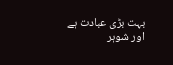بہت بڑی عبادت ہے اور شوہر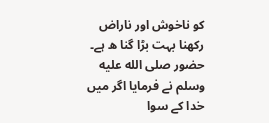کو ناخوش اور ناراض رکھنا بہت بڑا گنا ه ہے۔ حضور صلى الله عليه وسلم نے فرمایا اگر میں خدا کے سوا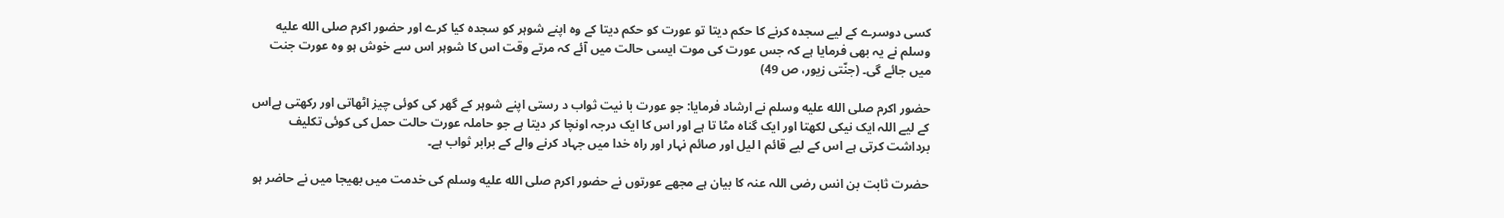کسی دوسرے کے لیے سجدہ کرنے کا حکم دیتا تو عورت کو حکم دیتا کے وہ اپنے شوہر کو سجدہ کیا کرے اور حضور اکرم صلى الله عليه وسلم نے یہ بھی فرمایا ہے کہ جس عورت کی موت ایسی حالت میں آئے کہ مرتے وقت اس کا شوہر اس سے خوش ہو وہ عورت جنت میں جائے گی۔ (جنّتی زیور، ص 49)

حضور اکرم صلى الله عليه وسلم نے ارشاد فرمایا: جو عورت با نیت ثواب د رستی اپنے شوہر کے گھر کی کوئی چیز اٹھاتی اور رکھتی ہےاس کے لیے اللہ ایک نیکی لکھتا اور ایک گناہ مٹا تا ہے اور اس کا ایک درجہ اونچا کر دیتا ہے جو حاملہ عورت حالت حمل کی کوئی تکلیف برداشت کرتی ہے اس کے لیے قائم ا لیل اور صائم نہار اور راہ خدا میں جہاد کرنے والے کے برابر ثواب ہے۔

حضرت ثابت بن انس رضی اللہ عنہ کا بیان ہے مجھے عورتوں نے حضور اکرم صلى الله عليه وسلم کی خدمت میں بھیجا میں نے حاضر ہو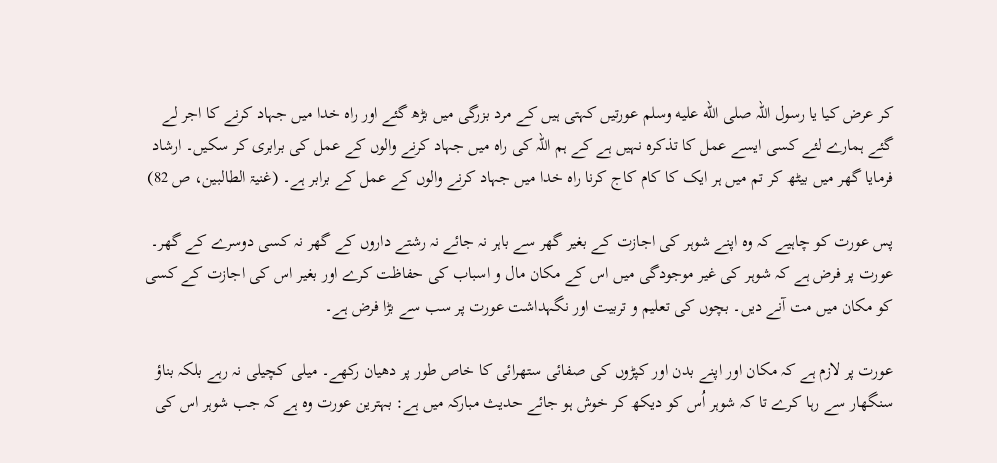کر عرض کیا یا رسول اللہ صلى الله عليه وسلم عورتیں کہتی ہیں کے مرد بزرگی میں بڑھ گئے اور راہ خدا میں جہاد کرنے کا اجر لے گئے ہمارے لئے کسی ایسے عمل کا تذکرہ نہیں ہے کے ہم اللہ کی راہ میں جہاد کرنے والوں کے عمل کی برابری کر سکیں۔ ارشاد فرمایا گھر میں بیٹھ کر تم میں ہر ایک کا کام کاج کرنا راہ خدا میں جہاد کرنے والوں کے عمل کے برابر ہے۔ (غنیۃ الطالبین، ص 82)

پس عورت کو چاہیے کہ وہ اپنے شوہر کی اجازت کے بغیر گھر سے باہر نہ جائے نہ رشتے داروں کے گھر نہ کسی دوسرے کے گھر۔ عورت پر فرض ہے کہ شوہر کی غیر موجودگی میں اس کے مکان مال و اسباب کی حفاظت کرے اور بغیر اس کی اجازت کے کسی کو مکان میں مت آنے دیں۔ بچوں کی تعلیم و تربیت اور نگہداشت عورت پر سب سے بڑا فرض ہے۔

عورت پر لازم ہے کہ مکان اور اپنے بدن اور کپڑوں کی صفائی ستھرائی کا خاص طور پر دھیان رکھے۔ میلی کچیلی نہ رہے بلکہ بناؤ سنگھار سے رہا کرے تا کہ شوہر اُس کو دیکھ کر خوش ہو جائے حدیث مبارکہ میں ہے: بہترین عورت وہ ہے کہ جب شوہر اس کی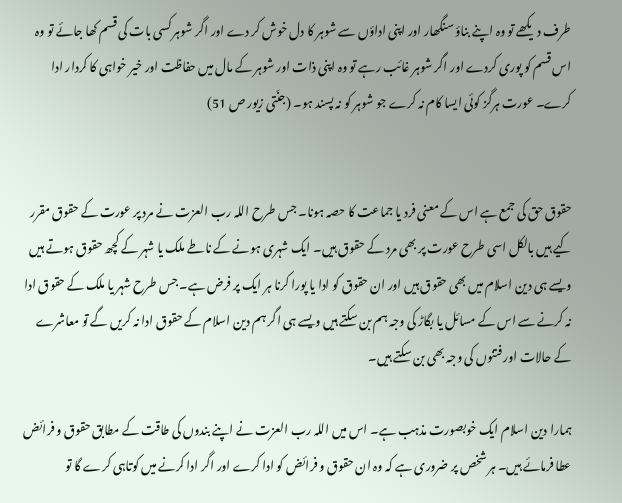طرف دیکھے تو وہ اپنے بناؤ سنگھار اور اپنی اداؤں سے شوہر کا دل خوش کر دے اور اگر شوہر کسی بات کی قسم کھا جائے تو وہ اس قسم کو پوری کردے اور اگر شوہر غائب رہے تو وہ اپنی ذات اور شوہر کے مال میں حفاظت اور خیر خواہی کا کردار ادا کرے۔ عورت ہرگز کوئی ایسا کام نہ کرے جو شوہر کو نہ پسند ہو۔ (جنّتی زیور ص 51)


حقوق حق کی جمع ہے اس کے معنی فرد یا جماعت کا حصہ ہونا۔ جس طرح اللہ رب العزت نے مرد پر عورت کے حقوق مقرر کیے ہیں بالکل اسی طرح عورت پر بھی مرد کے حقوق ہیں۔ ایک شہری ہونے کے ناطے ملک یا شہر کے کچھ حقوق ہوتے ہیں ویسے ہی دین اسلام میں بھی حقوق ہیں اور ان حقوق کو ادا یا پورا کرنا ہر ایک پر فرض ہے۔ جس طرح شہر یا ملک کے حقوق ادا نہ کرنے سے اس کے مسائل یا بگاڑ کی وجہ ہم بن سکتے ہیں ویسے ہی اگر ہم دین اسلام کے حقوق ادا نہ کریں گے تو معاشرے کے حالات اور فتنوں کی وجہ بھی بن سکتے ہیں۔

ہمارا دین اسلام ایک خوبصورت مذہب ہے۔ اس میں اللہ رب العزت نے اپنے بندوں کی طاقت کے مطابق حقوق و فرائض عطا فرمائے ہیں۔ ہر شخص پر ضروری ہے کہ وہ ان حقوق و فرائض کو ادا کرے اور اگر ادا کرنے میں کوتاہی کرے گا تو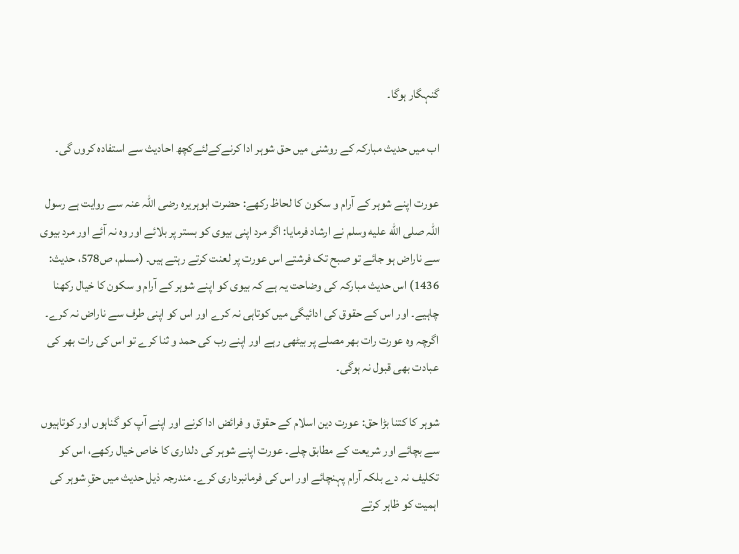گنہگار ہوگا۔

اب میں حدیث مبارکہ کے روشنی میں حق شوہر ادا کرنےکےلئےکچھ احادیث سے استفادہ کروں گی۔

عورت اپنے شوہر کے آرام و سکون کا لحاظ رکھے: حضرت ابوہریرہ رضی اللہ عنہ سے روایت ہے رسول اللہ صلى الله عليه وسلم نے ارشاد فرمایا: اگر مرد اپنی بیوی کو بستر پر بلائے اور وہ نہ آئے اور مرد بیوی سے ناراض ہو جائے تو صبح تک فرشتے اس عورت پر لعنت کرتے رہتے ہیں۔ (مسلم، ص578، حدیث: 1436) اس حدیث مبارکہ کی وضاحت یہ ہے کہ بیوی کو اپنے شوہر کے آرام و سکون کا خیال رکھنا چاہیے۔ اور اس کے حقوق کی ادائیگی میں کوتاہی نہ کرے اور اس کو اپنی طرف سے ناراض نہ کرے۔ اگرچہ وہ عورت رات بھر مصلے پر بیٹھی رہے اور اپنے رب کی حمد و ثنا کرے تو اس کی رات بھر کی عبادت بھی قبول نہ ہوگی۔

شوہر کا کتنا بڑا حق: عورت دین اسلام کے حقوق و فرائض ادا کرنے اور اپنے آپ کو گناہوں اور کوتاہیوں سے بچائے اور شریعت کے مطابق چلے۔ عورت اپنے شوہر کی دلداری کا خاص خیال رکھے، اس کو تکلیف نہ دے بلکہ آرام پہنچائے اور اس کی فرمانبرداری کرے۔ مندرجہ ذیل حدیث میں حقِ شوہر کی اہمیت کو ظاہر کرتے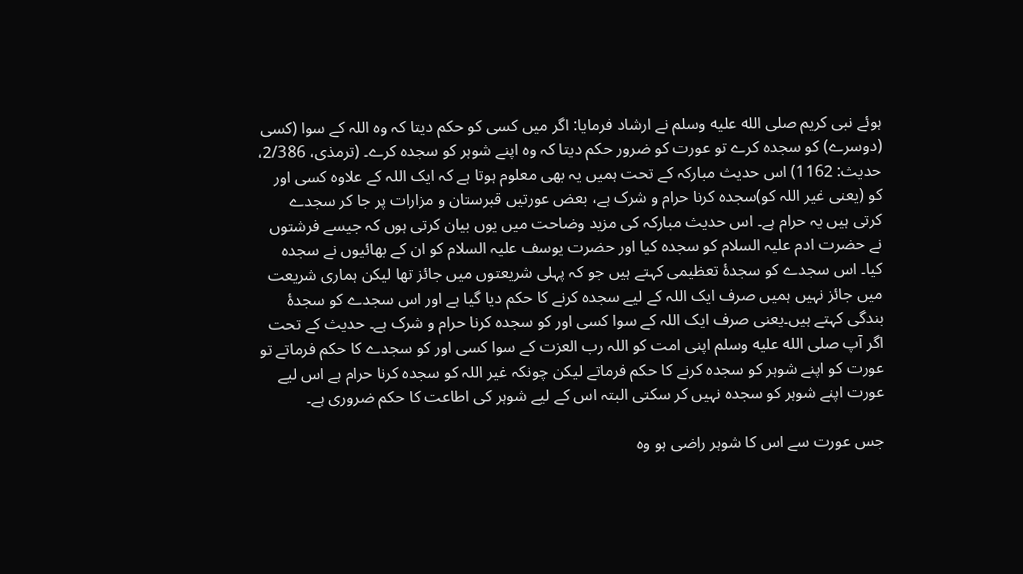ہوئے نبی کریم صلى الله عليه وسلم نے ارشاد فرمایا: اگر میں کسی کو حکم دیتا کہ وہ اللہ کے سوا (کسی (دوسرے) کو سجدہ کرے تو عورت کو ضرور حکم دیتا کہ وہ اپنے شوہر کو سجدہ کرے۔ (ترمذی، 2/386، حدیث: 1162) اس حدیث مبارکہ کے تحت ہمیں یہ بھی معلوم ہوتا ہے کہ ایک اللہ کے علاوہ کسی اور کو (یعنی غیر اللہ کو)سجدہ کرنا حرام و شرک ہے، بعض عورتیں قبرستان و مزارات پر جا کر سجدے کرتی ہیں یہ حرام ہے۔ اس حدیث مبارکہ کی مزید وضاحت میں یوں بیان کرتی ہوں کہ جیسے فرشتوں نے حضرت ادم علیہ السلام کو سجدہ کیا اور حضرت یوسف علیہ السلام کو ان کے بھائیوں نے سجدہ کیا۔ اس سجدے کو سجدۂ تعظیمی کہتے ہیں جو کہ پہلی شریعتوں میں جائز تھا لیکن ہماری شریعت میں جائز نہیں ہمیں صرف ایک اللہ کے لیے سجدہ کرنے کا حکم دیا گیا ہے اور اس سجدے کو سجدۂ بندگی کہتے ہیں۔یعنی صرف ایک اللہ کے سوا کسی اور کو سجدہ کرنا حرام و شرک ہے۔ حدیث کے تحت اگر آپ صلى الله عليه وسلم اپنی امت کو اللہ رب العزت کے سوا کسی اور کو سجدے کا حکم فرماتے تو عورت کو اپنے شوہر کو سجدہ کرنے کا حکم فرماتے لیکن چونکہ غیر اللہ کو سجدہ کرنا حرام ہے اس لیے عورت اپنے شوہر کو سجدہ نہیں کر سکتی البتہ اس کے لیے شوہر کی اطاعت کا حکم ضروری ہے۔

جس عورت سے اس کا شوہر راضی ہو وہ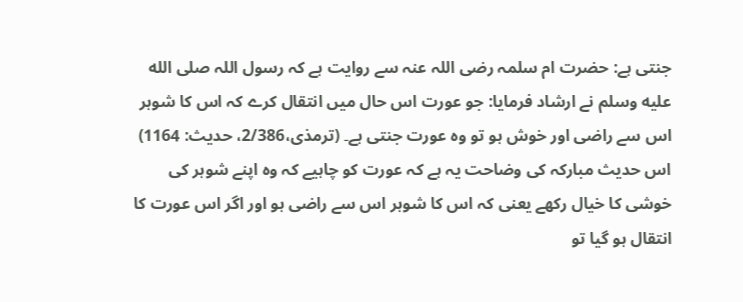جنتی ہے: حضرت ام سلمہ رضی اللہ عنہ سے روایت ہے کہ رسول اللہ صلى الله عليه وسلم نے ارشاد فرمایا: جو عورت اس حال میں انتقال کرے کہ اس کا شوہر اس سے راضی اور خوش ہو تو وہ عورت جنتی ہے۔ (ترمذی،2/386، حدیث: 1164) اس حدیث مبارکہ کی وضاحت یہ ہے کہ عورت کو چاہیے کہ وہ اپنے شوہر کی خوشی کا خیال رکھے یعنی کہ اس کا شوہر اس سے راضی ہو اور اگر اس عورت کا انتقال ہو گیا تو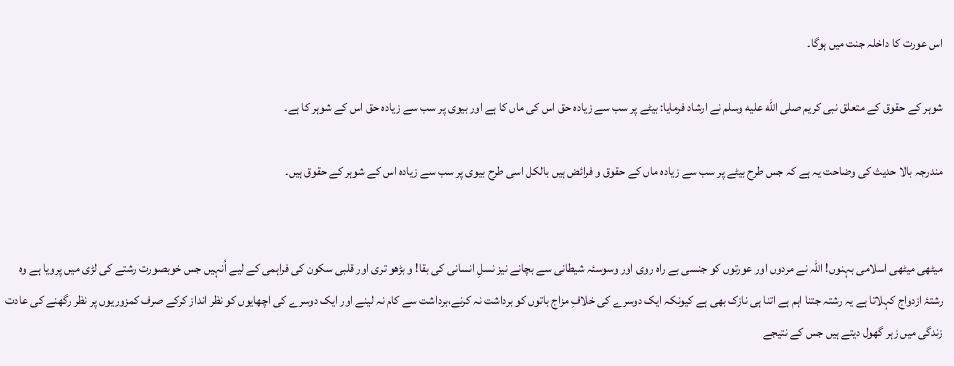اس عورت کا داخلہ جنت میں ہوگا۔

شوہر کے حقوق کے متعلق نبی کریم صلى الله عليه وسلم نے ارشاد فرمایا: بیٹے پر سب سے زیادہ حق اس کی ماں کا ہے اور بیوی پر سب سے زیادہ حق اس کے شوہر کا ہے۔

مندرجہ بالا حدیث کی وضاحت یہ ہے کہ جس طرح بیٹے پر سب سے زیادہ ماں کے حقوق و فرائض ہیں بالکل اسی طرح بیوی پر سب سے زیادہ اس کے شوہر کے حقوق ہیں۔


میٹھی میٹھی اسلامی بہنوں! اللہ نے مردوں اور عورتوں کو جنسی بے راہ روی اور وسوسئہ شیطانی سے بچانے نیز نسلِ انسانی کی بقا! و بڑھو تری اور قلبی سکون کی فراہمی کے لیے اُنہیں جس خوبصورت رشتے کی لڑی میں پرویا ہے وہ رشتۂ ازدواج کہلاتا ہے یہ رشتہ جتنا اہم ہے اتنا ہی نازک بھی ہے کیونکہ ایک دوسرے کی خلافِ مزاج باتوں کو برداشت نہ کرنے،برداشت سے کام نہ لینے اور ایک دوسرے کی اچھایوں کو نظر انداز کرکے صرف کمزوریوں پر نظر رگھنے کی عادت زندگی میں زہر گھول دیتے ہیں جس کے نتیجے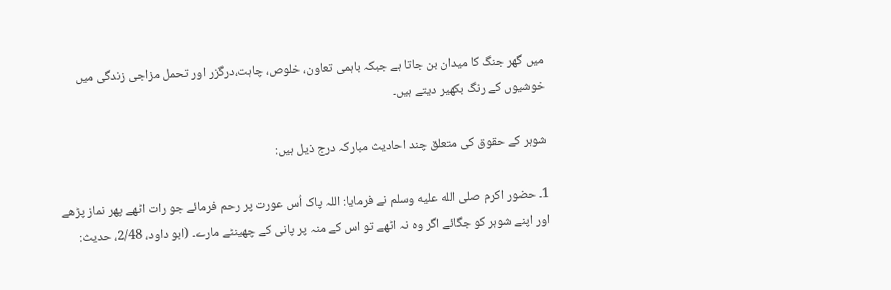میں گھر جنگ کا میدان بن جاتا ہے جبکہ باہمی تعاون، خلوص، چاہت،درگزر اور تحمل مزاجی زندگی میں خوشیوں کے رنگ بکھیر دیتے ہیں۔

شوہر کے حقوق کی متعلق چند احادیث مبارکہ درج ذیل ہیں:

1۔ حضور اکرم صلى الله عليه وسلم نے فرمایا: اللہ پاک اُس عورت پر رحم فرمائے جو رات اٹھے پھر نماز پڑھے اور اپنے شوہر کو جگائے اگر وہ نہ اٹھے تو اس کے منہ پر پانی کے چھینٹے مارے۔ (ابو داود، 2/48، حدیث: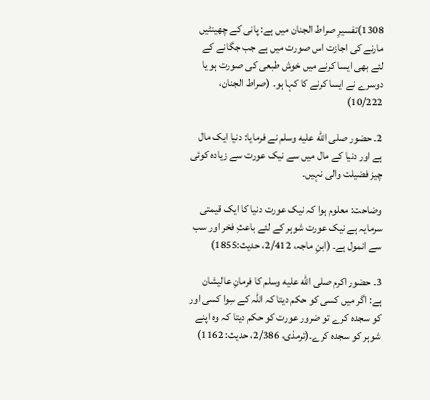1308)تفسیرِ صراط الجنان میں ہے: پانی کے چھینٹیں مارنے کی اجازت اس صورت میں ہے جب جگانے کے لئے بھی ایسا کرنے میں خوش طبعی کی صورت ہو یا دوسرے نے ایسا کرنے کا کہا ہو۔ (صراط الجنان، 10/222)

2۔ حضور صلى الله عليه وسلم نے فرمایا: دنیا ایک مال ہے اور دنیا کے مال میں سے نیک عورت سے زیادہ کوئی چیز فضیلت والی نہیں۔

وضاحت: معلوم ہوا کہ نیک عورت دنیا کا ایک قیمتی سرمایہ ہے نیک عورت شوہر کے لئے باعثِ فخر اور سب سے انمول ہے۔ (ابنِ ماجہ، 2/412، حدیث:1855)

3۔ حضور اکرم صلى الله عليه وسلم کا فرمانِ عالیشان ہے: اگر میں کسی کو حکم دیتا کہ اللہ کے سِوا کسی اور کو سجدہ کرے تو ضرور عورت کو حکم دیتا کہ وہ اپنے شوہر کو سجدہ کرے۔(ترمذی، 2/386، حدیث: 1162)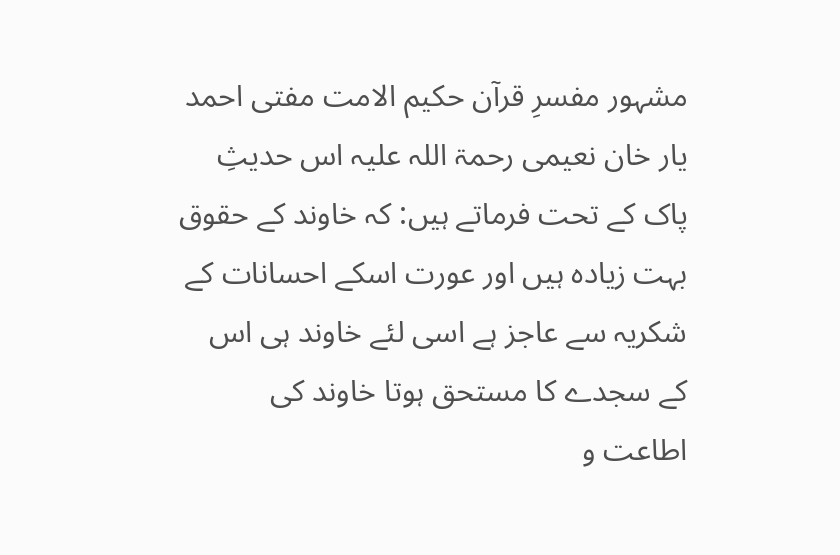مشہور مفسرِ قرآن حکیم الامت مفتی احمد یار خان نعیمی رحمۃ اللہ علیہ اس حدیثِ پاک کے تحت فرماتے ہیں: کہ خاوند کے حقوق بہت زیادہ ہیں اور عورت اسکے احسانات کے شکریہ سے عاجز ہے اسی لئے خاوند ہی اس کے سجدے کا مستحق ہوتا خاوند کی اطاعت و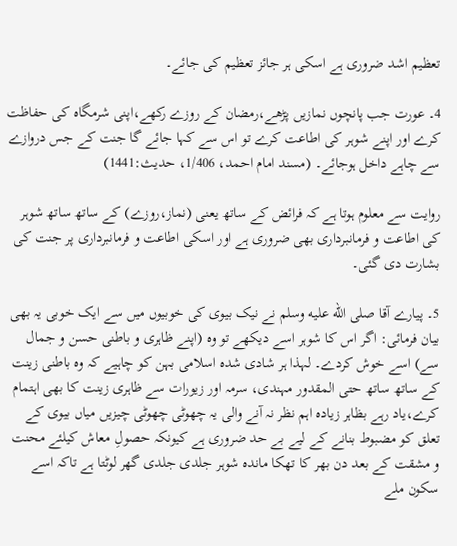تعظیم اشد ضروری ہے اسکی ہر جائز تعظیم کی جائے۔

4۔ عورت جب پانچوں نمازیں پڑھے،رمضان کے روزے رکھے،اپنی شرمگاہ کی حفاظت کرے اور اپنے شوہر کی اطاعت کرے تو اس سے کہا جائے گا جنت کے جس دروازے سے چاہے داخل ہوجائے۔ (مسند امام احمد، 1/406، حدیث:1441)

روایت سے معلوم ہوتا ہے کہ فرائض کے ساتھ یعنی (نماز،روزے) کے ساتھ ساتھ شوہر کی اطاعت و فرمانبرداری بھی ضروری ہے اور اسکی اطاعت و فرمانبرداری پر جنت کی بشارت دی گئی۔

5۔ پیارے آقا صلى الله عليه وسلم نے نیک بیوی کی خوبیوں میں سے ایک خوبی یہ بھی بیان فرمائی: اگر اس کا شوہر اسے دیکھے تو وہ (اپنے ظاہری و باطنی حسن و جمال سے) اسے خوش کردے۔ لہذا ہر شادی شدہ اسلامی بہن کو چاہیے کہ وہ باطنی زینت کے ساتھ ساتھ حتی المقدور مہندی، سرمہ اور زیورات سے ظاہری زینت کا بھی اہتمام کرے،یاد رہے بظاہر زیادہ اہم نظر نہ آنے والی یہ چھوٹی چھوٹی چیزیں میاں بیوی کے تعلق کو مضبوط بنانے کے لیے بے حد ضروری ہے کیونکہ حصولِ معاش کیلئے محنت و مشقت کے بعد دن بھر کا تھکا ماندہ شوہر جلدی جلدی گھر لوٹتا ہے تاکہ اسے سکون ملے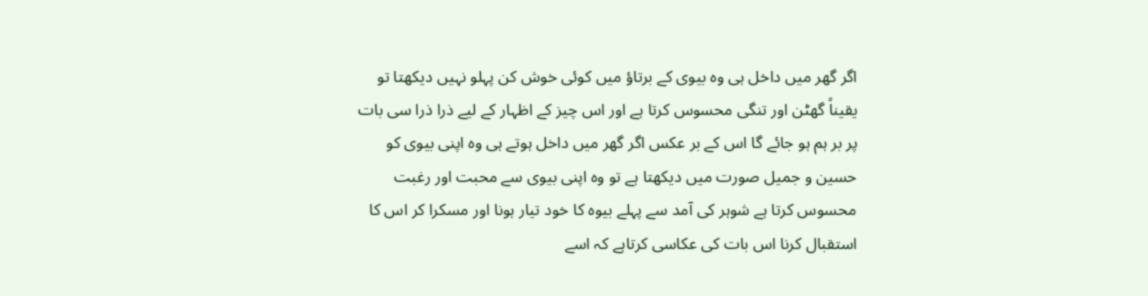اگر گھر میں داخل ہی وہ بیوی کے برتاؤ میں کوئی خوش کن پہلو نہیں دیکھتا تو یقیناً گھٹن اور تنگی محسوس کرتا ہے اور اس چیز کے اظہار کے لیے ذرا ذرا سی بات پر بر ہم ہو جائے گا اس کے بر عکس اگر گھر میں داخل ہوتے ہی وہ اپنی بیوی کو حسین و جمیل صورت میں دیکھتا ہے تو وہ اپنی بیوی سے محبت اور رغبت محسوس کرتا ہے شوہر کی آمد سے پہلے بیوہ کا خود تیار ہونا اور مسکرا کر اس کا استقبال کرنا اس بات کی عکاسی کرتاہے کہ اسے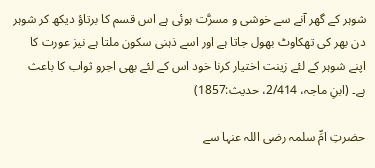شوہر کے گھر آنے سے خوشی و مسرَّت ہوئی ہے اس قسم کا برتاؤ دیکھ کر شوہر دن بھر کی تھکاوٹ بھول جاتا ہے اور اسے ذہنی سکون ملتا ہے نیز عورت کا اپنے شوہر کے لئے زینت اختیار کرنا خود اس کے لئے بھی اجرو ثواب کا باعث ہے۔ (ابنِ ماجہ، 2/414، حدیث:1857)

حضرتِ امِّ سلمہ رضی اللہ عنہا سے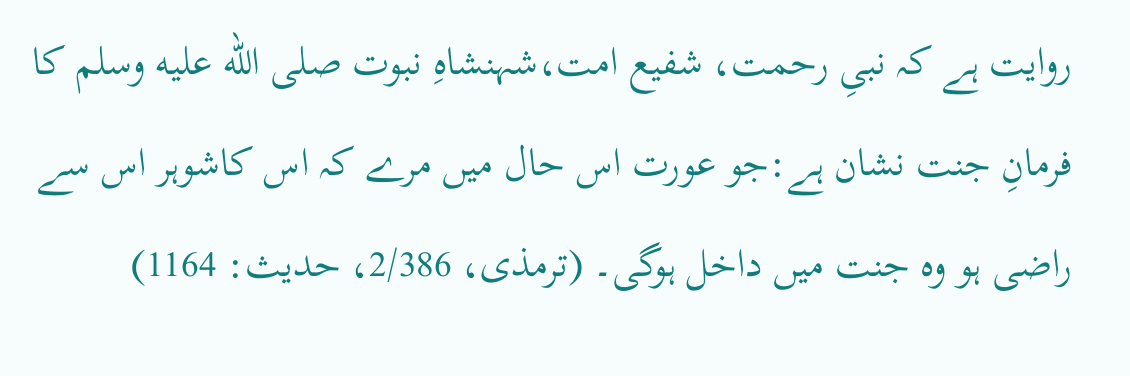روایت ہے کہ نبیِ رحمت، شفیع امت،شہنشاہِ نبوت صلى الله عليه وسلم کا فرمانِ جنت نشان ہے:جو عورت اس حال میں مرے کہ اس کاشوہر اس سے راضی ہو وہ جنت میں داخل ہوگی۔ (ترمذی، 2/386، حدیث: 1164)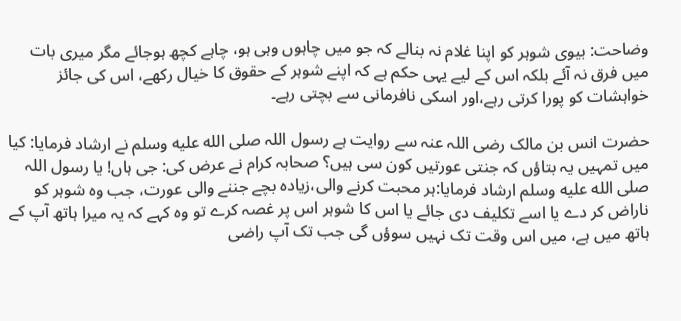وضاحت: بیوی شوہر کو اپنا غلام نہ بنالے کہ جو میں چاہوں وہی ہو، چاہے کچھ ہوجائے مگر میری بات میں فرق نہ آئے بلکہ اس کے لیے یہی حکم ہے کہ اپنے شوہر کے حقوق کا خیال رکھے، اس کی جائز خواہشات کو پورا کرتی رہے،اور اسکی نافرمانی سے بچتی رہے۔

حضرت انس بن مالک رضی اللہ عنہ سے روایت ہے رسول اللہ صلى الله عليه وسلم نے ارشاد فرمایا: کیا میں تمہیں یہ بتاؤں کہ جنتی عورتیں کون سی ہیں؟ صحابہ کرام نے عرض کی: جی ہاں! یا رسول اللہ صلى الله عليه وسلم ارشاد فرمایا:ہر محبت کرنے والی،زیادہ بچے جننے والی عورت، جب وہ شوہر کو ناراض کر دے یا اسے تکلیف دی جائے یا اس کا شوہر اس پر غصہ کرے تو وہ کہے کہ یہ میرا ہاتھ آپ کے ہاتھ میں ہے، میں اس وقت تک نہیں سوؤں گی جب تک آپ راضی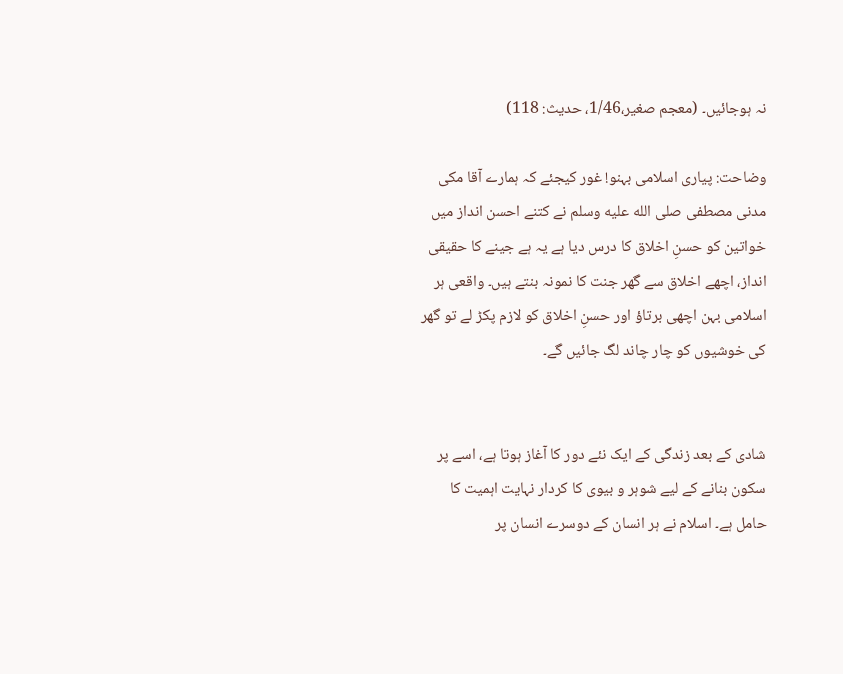نہ ہوجائیں۔ (معجم صغیر،1/46، حدیث: 118)

وضاحت: پیاری اسلامی بہنو! غور کیجئے کہ ہمارے آقا مکی مدنی مصطفی صلى الله عليه وسلم نے کتنے احسن انداز میں خواتین کو حسنِ اخلاق کا درس دیا ہے یہ ہے جینے کا حقیقی انداز، اچھے اخلاق سے گھر جنت کا نمونہ بنتے ہیں۔ واقعی ہر اسلامی بہن اچھی برتاؤ اور حسنِ اخلاق کو لازم پکڑ لے تو گھر کی خوشیوں کو چار چاند لگ جائیں گے۔


شادی کے بعد زندگی کے ایک نئے دور کا آغاز ہوتا ہے، اسے پر سکون بنانے کے لیے شوہر و بیوی کا کردار نہایت اہمیت کا حامل ہے۔ اسلام نے ہر انسان کے دوسرے انسان پر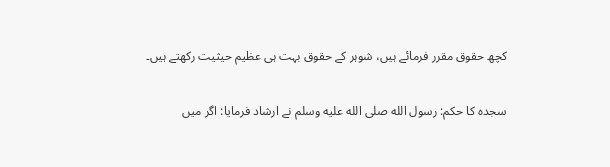کچھ حقوق مقرر فرمائے ہیں، شوہر کے حقوق بہت ہی عظیم حیثیت رکھتے ہیں۔

سجدہ کا حکم: رسول الله صلى الله عليه وسلم نے ارشاد فرمایا: اگر میں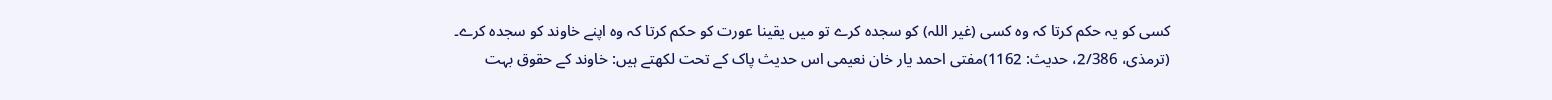کسی کو یہ حکم کرتا کہ وہ کسی (غیر اللہ) کو سجدہ کرے تو میں یقینا عورت کو حکم کرتا کہ وہ اپنے خاوند کو سجدہ کرے۔ (ترمذی، 2/386، حدیث: 1162)مفتی احمد یار خان نعیمی اس حدیث پاک کے تحت لکھتے ہیں: خاوند کے حقوق بہت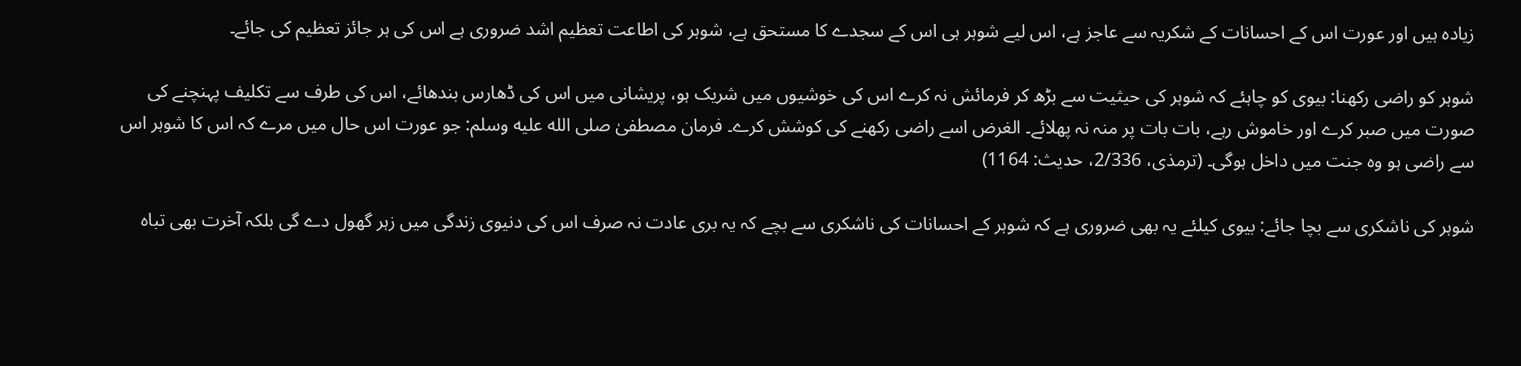زیادہ ہیں اور عورت اس کے احسانات کے شکریہ سے عاجز ہے، اس لیے شوہر ہی اس کے سجدے کا مستحق ہے، شوہر کی اطاعت تعظیم اشد ضروری ہے اس کی ہر جائز تعظیم کی جائے۔

شوہر کو راضی رکھنا: بیوی کو چاہئے کہ شوہر کی حیثیت سے بڑھ کر فرمائش نہ کرے اس کی خوشیوں میں شریک ہو، پریشانی میں اس کی ڈھارس بندھائے، اس کی طرف سے تکلیف پہنچنے کی صورت میں صبر کرے اور خاموش رہے، بات بات پر منہ نہ پھلائے۔ الغرض اسے راضی رکھنے کی کوشش کرے۔ فرمان مصطفیٰ صلى الله عليه وسلم: جو عورت اس حال میں مرے کہ اس کا شوہر اس سے راضی ہو وہ جنت میں داخل ہوگی۔ (ترمذی، 2/336، حدیث: 1164)

شوہر کی ناشکری سے بچا جائے: بیوی کیلئے یہ بھی ضروری ہے کہ شوہر کے احسانات کی ناشکری سے بچے کہ یہ بری عادت نہ صرف اس کی دنیوی زندگی میں زہر گھول دے گی بلکہ آخرت بھی تباہ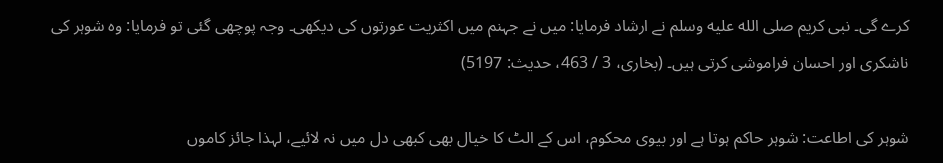کرے گی۔ نبی کریم صلى الله عليه وسلم نے ارشاد فرمایا: میں نے جہنم میں اکثریت عورتوں کی دیکھی۔ وجہ پوچھی گئی تو فرمایا: وہ شوہر کی ناشکری اور احسان فراموشی کرتی ہیں۔ (بخاری، 3 / 463، حدیث: 5197)

شوہر کی اطاعت: شوہر حاکم ہوتا ہے اور بیوی محکوم، اس کے الٹ کا خیال بھی کبھی دل میں نہ لائیے، لہذا جائز کاموں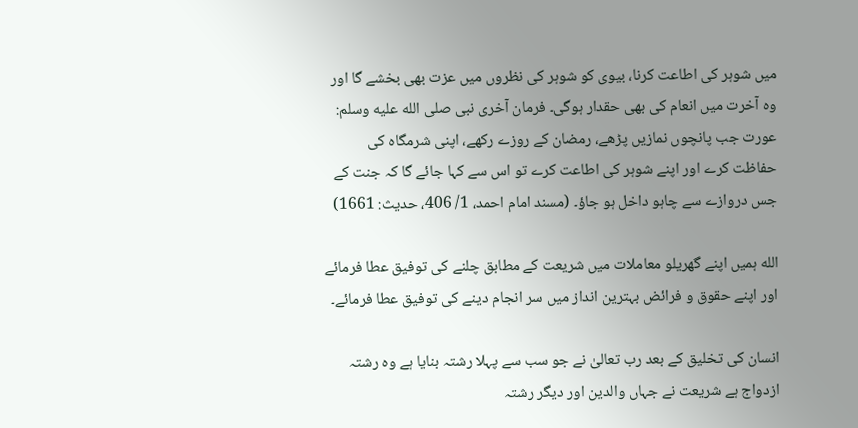میں شوہر کی اطاعت کرنا، بیوی کو شوہر کی نظروں میں عزت بھی بخشے گا اور وہ آخرت میں انعام کی بھی حقدار ہوگی۔ فرمان آخری نبی صلى الله عليه وسلم: عورت جب پانچوں نمازیں پڑھے، رمضان کے روزے رکھے، اپنی شرمگاہ کی حفاظت کرے اور اپنے شوہر کی اطاعت کرے تو اس سے کہا جائے گا کہ جنت کے جس دروازے سے چاہو داخل ہو جاؤ۔ (مسند امام احمد، 1/ 406، حدیث: 1661)

الله ہمیں اپنے گھریلو معاملات میں شریعت کے مطابق چلنے کی توفیق عطا فرمائے اور اپنے حقوق و فرائض بہترین انداز میں سر انجام دینے کی توفیق عطا فرمائے۔

انسان کی تخلیق کے بعد رب تعالیٰ نے جو سب سے پہلا رشتہ بنایا ہے وہ رشتہ ازدواج ہے شریعت نے جہاں والدین اور دیگر رشتہ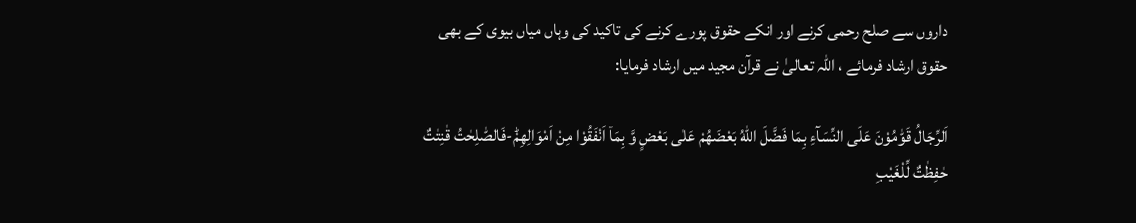داروں سے صلح رحمی کرنے اور انکے حقوق پورے کرنے کی تاکید کی وہاں میاں بیوی کے بھی حقوق ارشاد فرمائے ، اللہ تعالیٰ نے قرآن مجید میں ارشاد فرمایا:

اَلرِّجَالُ قَوّٰمُوْنَ عَلَى النِّسَآءِ بِمَا فَضَّلَ اللّٰهُ بَعْضَهُمْ عَلٰى بَعْضٍ وَّ بِمَاۤ اَنْفَقُوْا مِنْ اَمْوَالِهِمْؕ-فَالصّٰلِحٰتُ قٰنِتٰتٌ حٰفِظٰتٌ لِّلْغَیْبِ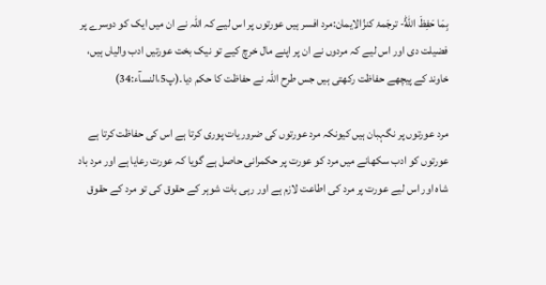بِمَا حَفِظَ اللّٰهُؕ- ترجَمۂ کنزُالایمان:مرد افسر ہیں عورتوں پر اس لیے کہ اللہ نے ان میں ایک کو دوسرے پر فضیلت دی اور اس لیے کہ مردوں نے ان پر اپنے مال خرچ کیے تو نیک بخت عورتیں ادب والیاں ہیں، خاوند کے پیچھے حفاظت رکھتی ہیں جس طرح اللہ نے حفاظت کا حکم دیا۔(پ5،النسآء:34)

مرد عورتوں پر نگہبان ہیں کیونکہ مرد عورتوں کی ضروریات پوری کرتا ہے اس کی حفاظت کرتا ہے عورتوں کو ادب سکھانے میں مرد کو عورت پر حکمرانی حاصل ہے گویا کہ عورت رعایا ہے اور مرد باد شاہ اور اس لیے عورت پر مرد کی اطاعت لازم ہے اور رہی بات شوہر کے حقوق کی تو مرد کے حقوق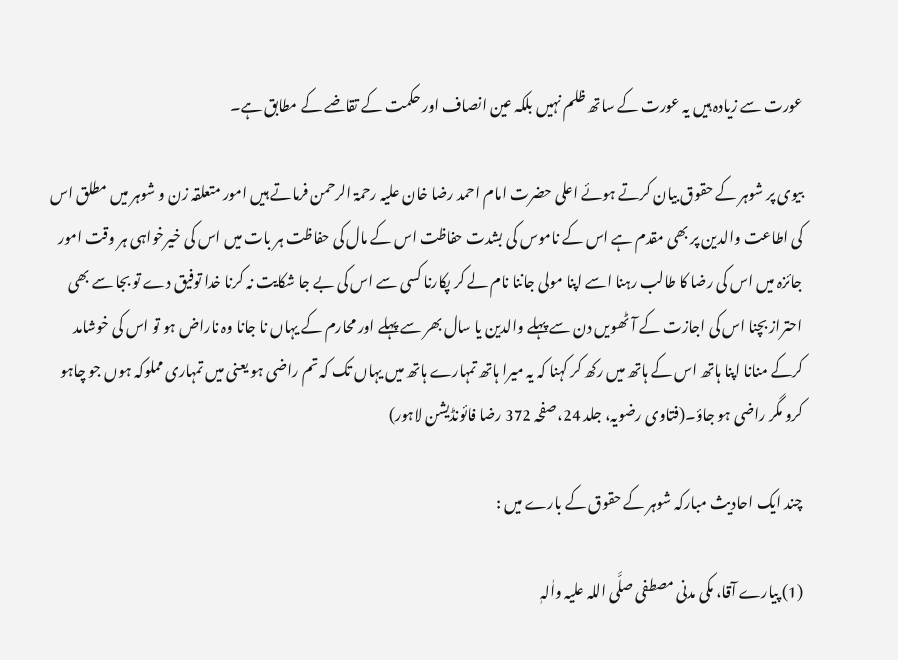عورت سے زیادہ ہیں یہ عورت کے ساتھ ظلم نہیں بلکہ عین انصاف اور حکمت کے تقاضے کے مطابق ہے۔

بیوی پر شوہر کے حقوق بیان کرتے ہوئے اعلی حضرت امام احمد رضا خان علیہ رحمۃ الرحمن فرماتے ہیں امور متعلقہ زن و شوہر میں مطلق اس کی اطاعت والدین پر بھی مقدم ہے اس کے ناموس کی بشدت حفاظت اس کے مال کی حفاظت ہر بات میں اس کی خیرخواہی ہر وقت امور جائزہ میں اس کی رضا کا طالب رہنا اسے اپنا مولی جاننا نام لے کر پکارنا کسی سے اس کی بے جا شکایت نہ کرنا خدا توفیق دے تو بجا سے بھی احتراز بچنا اس کی اجازت کے آٹھویں دن سے پہلے والدین یا سال بھر سے پہلے اور محارم کے یہاں نا جانا وہ ناراض ہو تو اس کی خوشامد کرکے منانا اپنا ہاتھ اس کے ہاتھ میں رکھ کر کہنا کہ یہ میرا ہاتھ تمہارے ہاتھ میں یہاں تک کہ تم راضی ہو یعنی میں تمہاری مملوکہ ہوں جو چاہو کرو مگر راضی ہو جاؤ۔(فتاوی رضویہ، جلد 24،صفحہ 372 رضا فائونڈیشن لاہور)

چند ایک احادیث مبارکہ شوہر کے حقوق کے بارے میں :

(1) پیارے آقا، مکی مدنی مصطفى صلَّی اللہ علیہ واٰلہٖ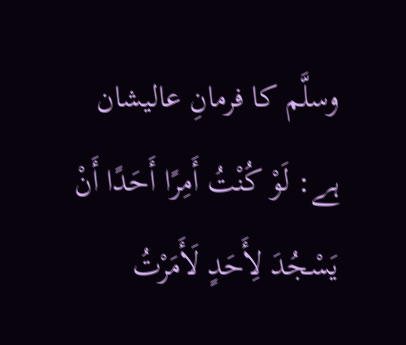وسلَّم کا فرمانِ عالیشان ہے: لَوْ كُنْتُ أَمِرًا أَحَدًا أَنْ يَسْجُدَ لِأَحَدٍ لَأَمَرْتُ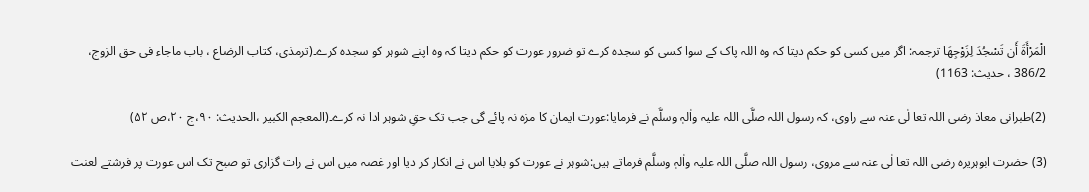الْمَرْأَةَ أَن تَسْجُدَ لِزَوْجِهَا ترجمہ: اگر میں کسی کو حکم دیتا کہ وہ اللہ پاک کے سوا کسی کو سجدہ کرے تو ضرور عورت کو حکم دیتا کہ وہ اپنے شوہر کو سجدہ کرے۔(ترمذی، کتاب الرضاع ، باب ماجاء فی حق الزوج، 386/2 ، حدیث: 1163)

(2)طبرانی معاذ رضی اللہ تعا لٰی عنہ سے راوی، کہ رسول اللہ صلَّی اللہ علیہ واٰلہٖ وسلَّم نے فرمایا:عورت ایمان کا مزہ نہ پائے گی جب تک حقِ شوہر ادا نہ کرے۔(المعجم الکبیر ،الحدیث: ۹۰،ج ۲۰،ص ۵۲)

(3) حضرت ابوہریرہ رضی اللہ تعا لٰی عنہ سے مروی، رسول اللہ صلَّی اللہ علیہ واٰلہٖ وسلَّم فرماتے ہیں:شوہر نے عورت کو بلایا اس نے انکار کر دیا اور غصہ میں اس نے رات گزاری تو صبح تک اس عورت پر فرشتے لعنت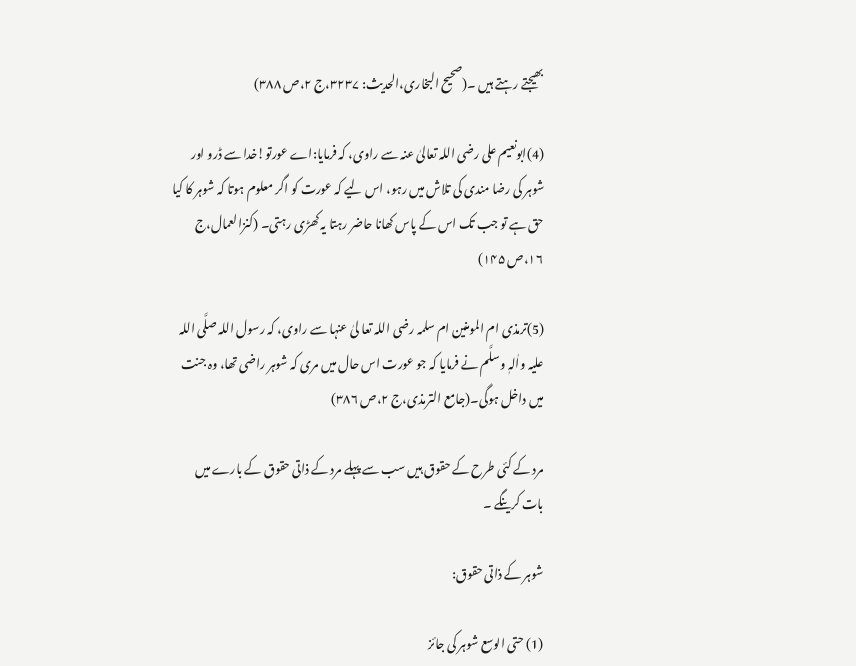بھیجتے رہتے ہیں ۔(صحیح البخاری،الحدیث: ۳۲۳۷،ج ۲،ص ۳۸۸)

(4)ابونعیم علی رضی اللہ تعالیٰ عنہ سے راوی، کہ فرمایا:اے عورتو!خدا سے ڈرو اور شوہر کی رضا مندی کی تلاش میں رہو، اس لیے کہ عورت کو اگر معلوم ہوتا کہ شوہر کا کیا حق ہے تو جب تک اس کے پاس کھانا حاضر رہتا یہ کھڑی رہتی۔ (کنزالعمال،ج ۱۶،ص ۱۴۵)

(5)ترمذی ام المومنین ام سلمہ رضی اللہ تعا لیٰ عنہا سے راوی، کہ رسول اللہ صلَّی اللہ علیہ واٰلہٖ وسلَّم نے فرمایا کہ جو عورت اس حال میں مری کہ شوہر راضی تھا، وہ جنت میں داخل ہوگی۔(جامع الترمذی،ج ۲،ص ۳۸۶)

مرد کے کئی طرح کے حقوق ہیں سب سے پہلے مرد کے ذاتی حقوق کے بارے میں بات کرینگے ۔

شوہر کے ذاتی حقوق:

(1) حتی الوسع شوہر کی جائز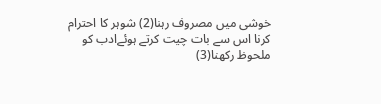خوشی میں مصروف رہنا(2) شوہر کا احترام کرنا اس سے بات چیت کرتے ہوئےادب کو ملحوظ رکھنا(3)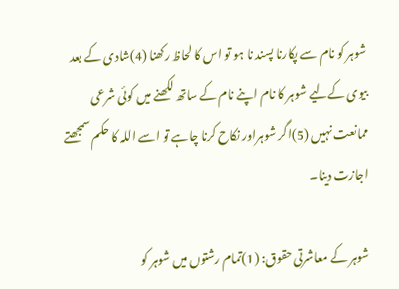شوہر کو نام سے پکارنا پسند نا ہو تو اس کا لحاظ رکھنا (4)شادی کے بعد بیوی کےلیے شوہر کا نام اپنے نام کے ساتھ لکھنے میں کوئی شرعی ممانعت نہیں (5)اگر شوہراور نکاح کرنا چاہے تو اسے اللہ کا حکم سمجھتے اجازت دینا۔

شوہر کے معاشرتی حقوق: (1)تمام رشتوں میں شوہر کو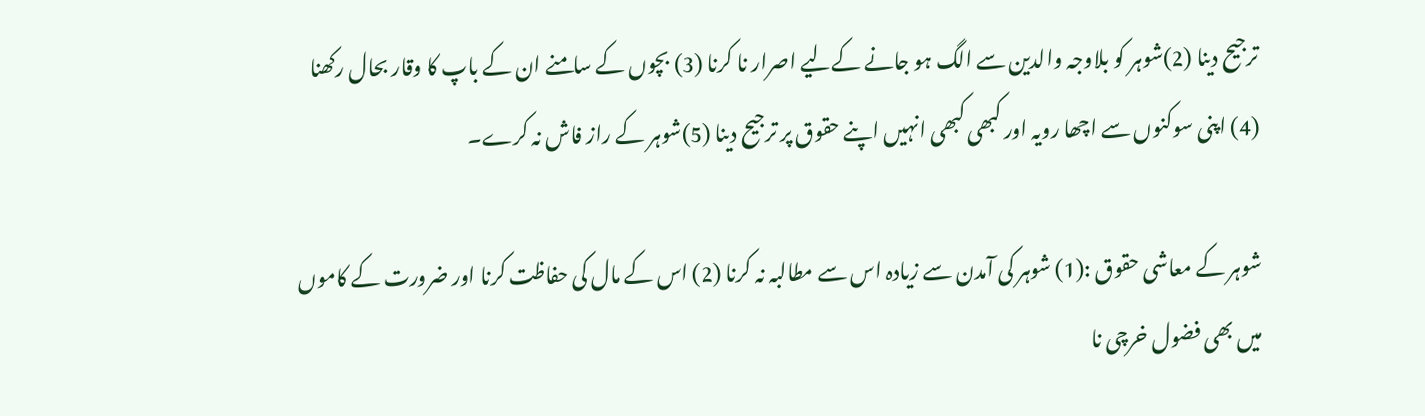ترجیح دینا (2)شوہر کو بلاوجہ والدین سے الگ ہو جانے کےلیے اصرار نا کرنا (3) بچوں کے سامنے ان کے باپ کا وقار بحال رکھنا (4) اپنی سوکنوں سے اچھا رویہ اور کبھی کبھی انہیں اپنے حقوق پر ترجیح دینا (5)شوہر کے راز فاش نہ کرے۔

شوہر کے معاشی حقوق :(1) شوہر کی آمدن سے زیادہ اس سے مطالبہ نہ کرنا (2) اس کے مال کی حفاظت کرنا اور ضرورت کے کاموں میں بھی فضول خرچی نا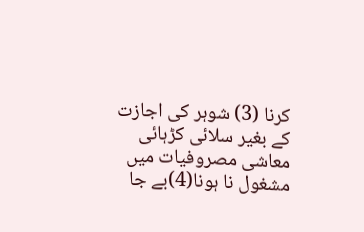کرنا (3) شوہر کی اجازت کے بغیر سلائی کڑہائی معاشی مصروفیات میں مشغول نا ہونا(4)بے جا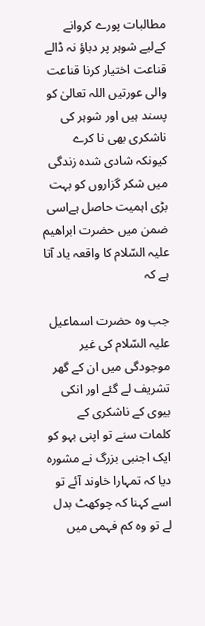مطالبات پورے کروانے کےلیے شوہر پر دباؤ نہ ڈالے قناعت اختیار کرنا قناعت والی عورتیں اللہ تعالیٰ کو پسند ہیں اور شوہر کی ناشکری بھی نا کرے کیونکہ شادی شدہ زندگی میں شکر گزاروں کو بہت بڑی اہمیت حاصل ہےاسی ضمن میں حضرت ابراھیم علیہ السّلام کا واقعہ یاد آتا ہے کہ

جب وہ حضرت اسماعیل علیہ السّلام کی غیر موجودگی میں ان کے گھر تشریف لے گئے اور انکی بیوی کے ناشکری کے کلمات سنے تو اپنی بہو کو ایک اجنبی بزرگ نے مشورہ دیا کہ تمہارا خاوند آئے تو اسے کہنا کہ چوکھٹ بدل لے تو وہ کم فہمی میں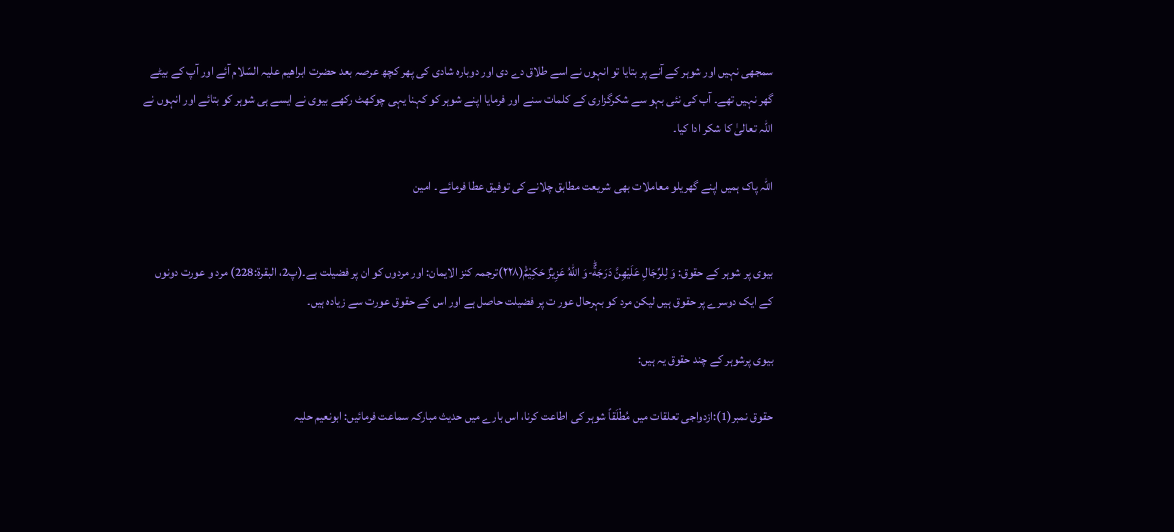سمجھی نہیں اور شوہر کے آنے پر بتایا تو انہوں نے اسے طلاق دے دی اور دوبارہ شادی کی پھر کچھ عرصہ بعد حضرت ابراھیم علیہ السّلام آئے اور آپ کے بیٹے گھر نہیں تھے۔ آب کی نئی بہو سے شکرگزاری کے کلمات سنے اور فرمایا اپنے شوہر کو کہنا یہی چوکھٹ رکھے بیوی نے ایسے ہی شوہر کو بتائے اور انہوں نے اللہ تعالیٰ کا شکر ادا کیا۔

اللہ پاک ہمیں اپنے گھریلو معاملات بھی شریعت مطابق چلانے کی توفیق عطا فرمائے ۔ امین


بیوی پر شوہر کے حقوق: وَ لِلرِّجَالِ عَلَیْهِنَّ دَرَجَةٌؕ-وَ اللّٰهُ عَزِیْزٌ حَكِیْمٌ۠(۲۲۸)ترجمہ کنز الایمان: اور مردوں کو ان پر فضیلت ہے۔(پ2، البقرۃ:228) مرد و عورت دونوں کے ایک دوسرے پر حقوق ہیں لیکن مرد کو بہرحال عور ت پر فضیلت حاصل ہے اور اس کے حقوق عورت سے زیادہ ہیں۔

بیوی پرشوہر کے چند حقوق یہ ہیں:

حقوق نمبر(1):ازدواجی تعلقات میں مُطْلَقاً شوہر کی اطاعت کرنا، اس بارے میں حدیث مبارکہ سماعت فرمائیں: ابونعیم حلیہ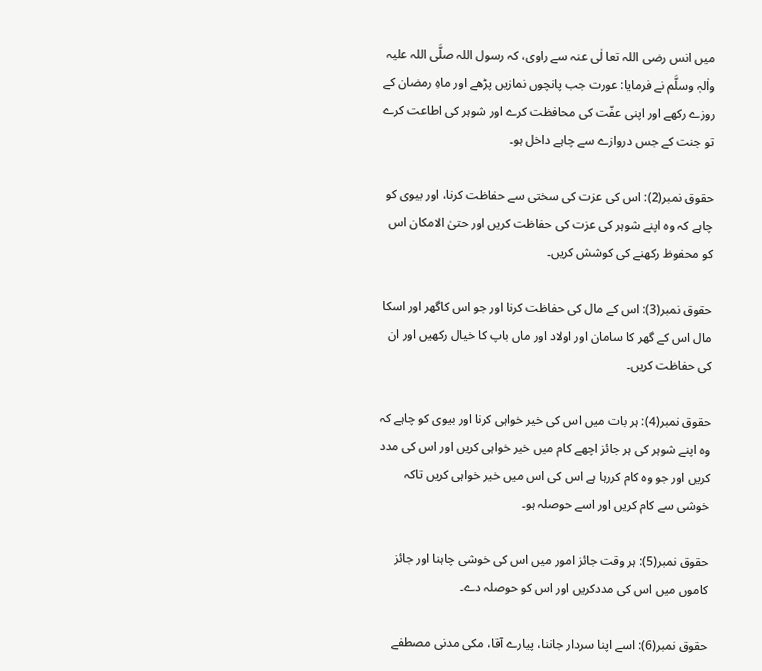میں انس رضی اللہ تعا لٰی عنہ سے راوی، کہ رسول اللہ صلَّی اللہ علیہ واٰلہٖ وسلَّم نے فرمایا: عورت جب پانچوں نمازیں پڑھے اور ماہِ رمضان کے روزے رکھے اور اپنی عفّت کی محافظت کرے اور شوہر کی اطاعت کرے تو جنت کے جس دروازے سے چاہے داخل ہو۔

حقوق نمبر(2): اس کی عزت کی سختی سے حفاظت کرنا، اور بیوی کو چاہے کہ وہ اپنے شوہر کی عزت کی حفاظت کریں اور حتیٰ الامکان اس کو محفوظ رکھنے کی کوشش کریں۔

حقوق نمبر(3): اس کے مال کی حفاظت کرنا اور جو اس کاگھر اور اسکا مال اس کے گھر کا سامان اور اولاد اور ماں باپ کا خیال رکھیں اور ان کی حفاظت کریں۔

حقوق نمبر(4): ہر بات میں اس کی خیر خواہی کرنا اور بیوی کو چاہے کہ وہ اپنے شوہر کی ہر جائز اچھے کام میں خیر خواہی کریں اور اس کی مدد کریں اور جو وہ کام کررہا ہے اس کی اس میں خیر خواہی کریں تاکہ خوشی سے کام کریں اور اسے حوصلہ ہو۔

حقوق نمبر(5): ہر وقت جائز امور میں اس کی خوشی چاہنا اور جائز کاموں میں اس کی مددکریں اور اس کو حوصلہ دے۔

حقوق نمبر(6): اسے اپنا سردار جاننا، پیارے آقا، مکی مدنی مصطفے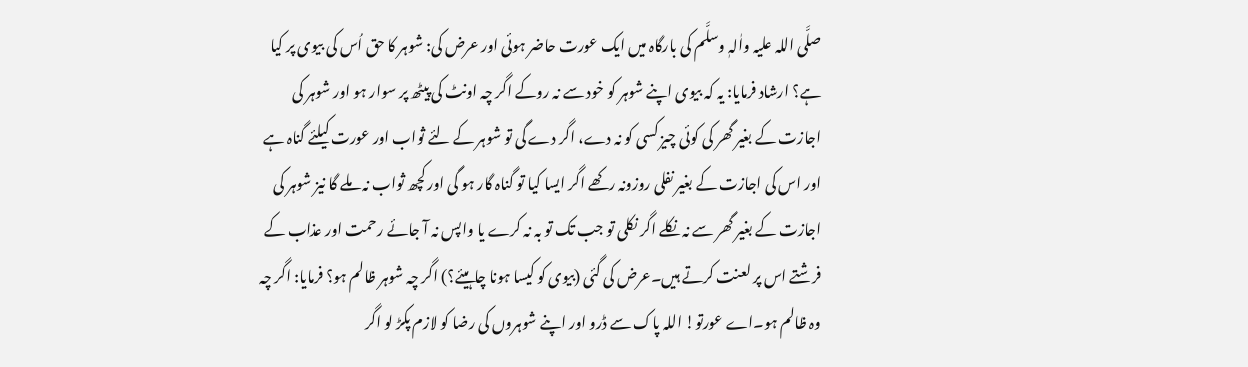صلَّی اللہ علیہ واٰلہٖ وسلَّم کی بارگاہ میں ایک عورت حاضر ہوئی اور عرض کی: شوہر کا حق اُس کی بیوی پر کیا ہے؟ ارشاد فرمایا: یہ کہ بیوی اپنے شوہر کو خود سے نہ روکے اگر چہ اونٹ کی پیٹھ پر سوار ہو اور شوہر کی اجازت کے بغیر گھر کی کوئی چیز کسی کو نہ دے، اگر دے گی تو شوہر کے لئے ثواب اور عورت کیلئے گناہ ہے اور اس کی اجازت کے بغیر نفلی روزونہ رکھے اگر ایسا کیا تو گناہ گار ہو گی اور کچھ ثواب نہ ملے گا نیز شوہر کی اجازت کے بغیر گھر سے نہ نکلے اگر نکلی تو جب تک تو بہ نہ کرے یا واپس نہ آ جائے رحمت اور عذاب کے فرشتے اس پر لعنت کرتے ہیں۔عرض کی گئی (بیوی کو کیسا ہونا چاہیئے؟) اگر چہ شوہر ظالم ہو؟ فرمایا: اگر چہ وہ ظالم ہو۔اے عورتو! اللہ پاک سے ڈرو اور اپنے شوہروں کی رضا کو لازم پکڑ لو اگر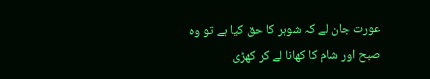عورت جان لے کہ شوہر کا حق کیا ہے تو وہ صبح اور شام کا کھانا لے کر کھڑی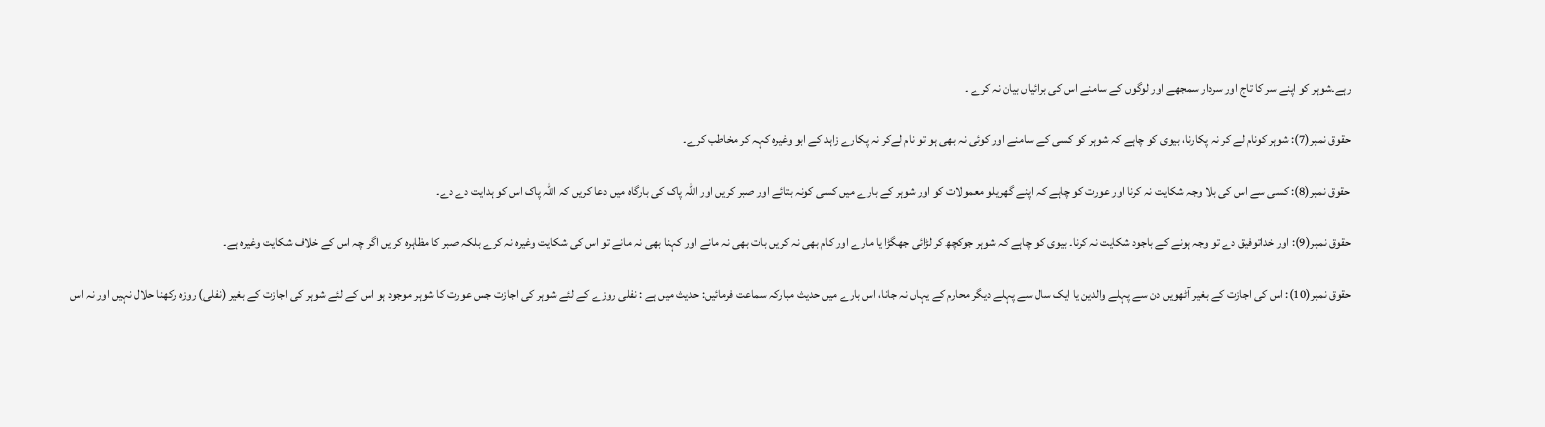رہے۔شوہر کو اپنے سر کا تاج اور سردار سمجھے اور لوگوں کے سامنے اس کی برائیاں بیان نہ کرے ۔

حقوق نمبر(7): شوہر کونام لے کر نہ پکارنا، بیوی کو چاہے کہ شوہر کو کسی کے سامنے اور کوئی نہ بھی ہو تو نام لےکر نہ پکارے زاہد کے ابو وغیرہ کہہ کر مخاطب کرے۔

حقوق نمبر(8): کسی سے اس کی بلا وجہ شکایت نہ کرنا اور عورت کو چاہے کہ اپنے گھریلو معمولات کو اور شوہر کے بارے میں کسی کونہ بتائے اور صبر کریں اور اللہ پاک کی بارگاہ میں دعا کریں کہ اللہ پاک اس کو ہدایت دے دے۔

حقوق نمبر(9): اور خداتوفیق دے تو وجہ ہونے کے باجود شکایت نہ کرنا۔ بیوی کو چاہے کہ شوہر جوکچھ کر لڑائی جھگڑا یا مارے اور کام بھی نہ کریں بات بھی نہ مانے اور کہنا بھی نہ مانے تو اس کی شکایت وغیرہ نہ کرے بلکہ صبر کا مظاہرہ کر یں اگر چہ اس کے خلاف شکایت وغیرہ ہے۔

حقوق نمبر(10): اس کی اجازت کے بغیر آٹھویں دن سے پہلے والدین یا ایک سال سے پہلے دیگر محارم کے یہاں نہ جانا، اس بارے میں حدیث مبارکہ سماعت فرمائیں: حدیث میں ہے : نفلی روزے کے لئے شوہر کی اجازت جس عورت کا شوہر موجود ہو اس کے لئے شوہر کی اجازت کے بغیر (نفلی) روزہ رکھنا حلال نہیں اور نہ اس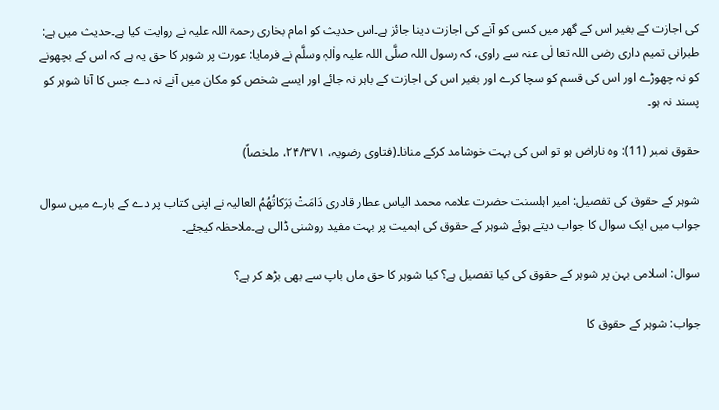کی اجازت کے بغیر اس کے گھر میں کسی کو آنے کی اجازت دینا جائز ہے۔اس حدیث کو امام بخاری رحمۃ اللہ علیہ نے روایت کیا ہے۔حدیث میں ہے: طبرانی تمیم داری رضی اللہ تعا لٰی عنہ سے راوی، کہ رسول اللہ صلَّی اللہ علیہ واٰلہٖ وسلَّم نے فرمایا: عورت پر شوہر کا حق یہ ہے کہ اس کے بچھونے کو نہ چھوڑے اور اس کی قسم کو سچا کرے اور بغیر اس کی اجازت کے باہر نہ جائے اور ایسے شخص کو مکان میں آنے نہ دے جس کا آنا شوہر کو پسند نہ ہو۔

حقوق نمبر (11): وہ ناراض ہو تو اس کی بہت خوشامد کرکے منانا۔(فتاوی رضویہ، ۲۴/۳۷۱، ملخصاً)

شوہر کے حقوق کی تفصیل: امیر اہلسنت حضرت علامہ محمد الیاس عطار قادری دَامَتْ بَرَکاتُهُمُ العالیہ نے اپنی کتاب پر دے کے بارے میں سوال جواب میں ایک سوال کا جواب دیتے ہوئے شوہر کے حقوق کی اہمیت پر بہت مفید روشنی ڈالی ہے۔ملاحظہ کیجئے۔

سوال: اسلامی بہن پر شوہر کے حقوق کی کیا تفصیل ہے؟ کیا شوہر کا حق ماں باپ سے بھی بڑھ کر ہے؟

جواب: شوہر کے حقوق کا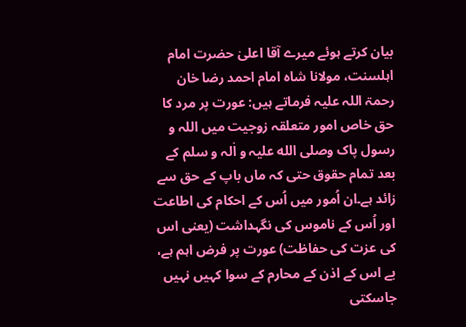بیان کرتے ہوئے میرے آقا اعلیٰ حضرت امام اہلسنت، مولانا شاہ امام احمد رضا خان رحمۃ اللہ علیہ فرماتے ہیں: عورت پر مرد کا حق خاص امور متعلقہ زوجیت میں اللہ و رسول پاک وصلى الله علیہ و اٰلہ و سلم کے بعد تمام حقوق حتی کہ ماں باپ کے حق سے زائد ہے۔ان اُمور میں اُس کے احکام کی اطاعت اور اُس کے ناموس کی نگہداشت (یعنی اس کی عزت کی حفاظت) عورت پر فرض اہم ہے، بے اس کے اذن کے محارم کے سوا کہیں نہیں جاسکتی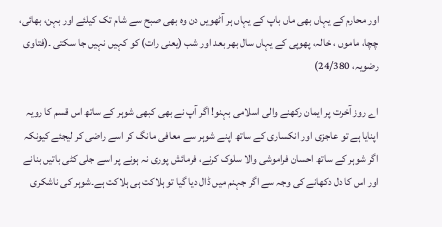اور محارم کے یہاں بھی ماں باپ کے یہاں ہر آٹھویں دن وہ بھی صبح سے شام تک کیلئے اور بہن، بھائی، چچا، ماموں ، خالہ، پھوپی کے یہاں سال بھر بعد اور شب (یعنی رات) کو کہیں نہیں جا سکتی ۔(فتاوی رضویہ، 24/380)

اے روز آخرت پر ایمان رکھنے والی اسلامی بہنو! اگر آپ نے بھی کبھی شوہر کے ساتھ اس قسم کا رویہ اپنایا ہے تو عاجزی اور انکساری کے ساتھ اپنے شوہر سے معافی مانگ کر اسے راضی کر لیجئے کیونکہ اگر شوہر کے ساتھ احسان فراموشی والا سلوک کرنے، فرمائش پوری نہ ہونے پر اسے جلی کٹی باتیں بنانے اور اس کا دل دکھانے کی وجہ سے اگر جہنم میں ڈال دیا گیا تو ہلاکت ہی ہلاکت ہے۔شوہر کی ناشکری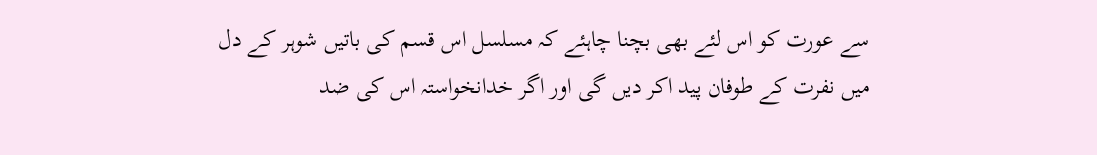سے عورت کو اس لئے بھی بچنا چاہئے کہ مسلسل اس قسم کی باتیں شوہر کے دل میں نفرت کے طوفان پید اکر دیں گی اور اگر خدانخواستہ اس کی ضد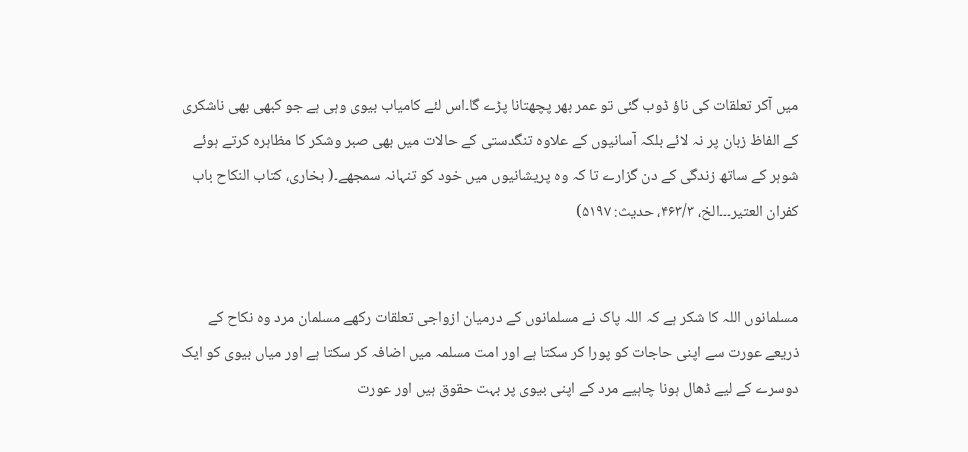میں آکر تعلقات کی ناؤ ڈوب گئی تو عمر بھر پچھتانا پڑے گا۔اس لئے کامیاب بیوی وہی ہے جو کبھی بھی ناشکری کے الفاظ زبان پر نہ لائے بلکہ آسانیوں کے علاوہ تنگدستی کے حالات میں بھی صبر وشکر کا مظاہرہ کرتے ہوئے شوہر کے ساتھ زندگی کے دن گزارے تا کہ وہ پریشانیوں میں خود کو تنہانہ سمجھے۔( بخاری، کتاب النکاح باب كفران العتير۔۔۔الخ، ۴۶۳/۳، حدیث: ۵۱۹۷)


مسلمانوں اللہ کا شکر ہے کہ اللہ پاک نے مسلمانوں کے درمیان ازواجی تعلقات رکھے مسلمان مرد وہ نکاح کے ذریعے عورت سے اپنی حاجات کو پورا کر سکتا ہے اور امت مسلمہ میں اضافہ کر سکتا ہے اور میاں بیوی کو ایک دوسرے کے لیے ڈھال ہونا چاہیے مرد کے اپنی بیوی پر بہت حقوق ہیں اور عورت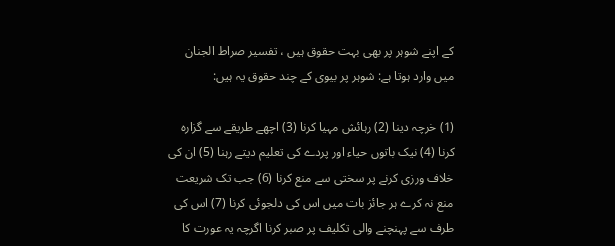کے اپنے شوہر پر بھی بہت حقوق ہیں ، تفسیر صراط الجنان میں وارد ہوتا ہے: شوہر پر بیوی کے چند حقوق یہ ہیں:

(1) خرچہ دینا (2) رہائش مہیا کرنا (3) اچھے طریقے سے گزارہ کرنا (4) نیک باتوں حیاء اور پردے کی تعلیم دیتے رہنا (5) ان کی خلاف ورزی کرنے پر سختی سے منع کرنا (6) جب تک شریعت منع نہ کرے ہر جائز بات میں اس کی دلجوئی کرنا (7) اس کی طرف سے پہنچنے والی تکلیف پر صبر کرنا اگرچہ یہ عورت کا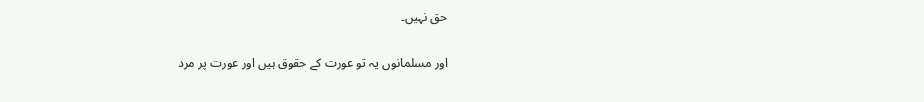حق نہیں۔

اور مسلمانوں یہ تو عورت کے حقوق ہیں اور عورت پر مرد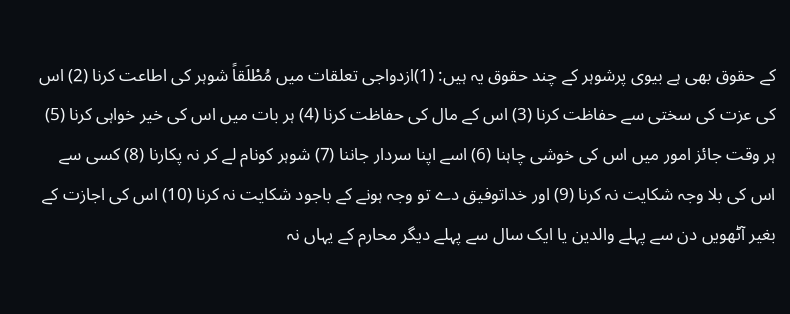کے حقوق بھی ہے بیوی پرشوہر کے چند حقوق یہ ہیں: (1)ازدواجی تعلقات میں مُطْلَقاً شوہر کی اطاعت کرنا (2) اس کی عزت کی سختی سے حفاظت کرنا (3) اس کے مال کی حفاظت کرنا (4) ہر بات میں اس کی خیر خواہی کرنا (5) ہر وقت جائز امور میں اس کی خوشی چاہنا (6) اسے اپنا سردار جاننا (7) شوہر کونام لے کر نہ پکارنا (8) کسی سے اس کی بلا وجہ شکایت نہ کرنا (9) اور خداتوفیق دے تو وجہ ہونے کے باجود شکایت نہ کرنا (10) اس کی اجازت کے بغیر آٹھویں دن سے پہلے والدین یا ایک سال سے پہلے دیگر محارم کے یہاں نہ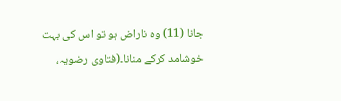جانا (11) وہ ناراض ہو تو اس کی بہت خوشامد کرکے منانا۔(فتاوی رضویہ،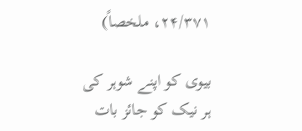۲۴/۳۷۱، ملخصاً)

بیوی کو اپنے شوہر کی ہر نیک کو جائز بات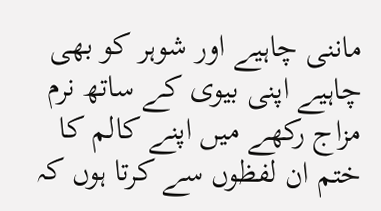ماننی چاہیے اور شوہر کو بھی چاہیے اپنی بیوی کے ساتھ نرم مزاج رکھے میں اپنے کالم کا ختم ان لفظوں سے کرتا ہوں کہ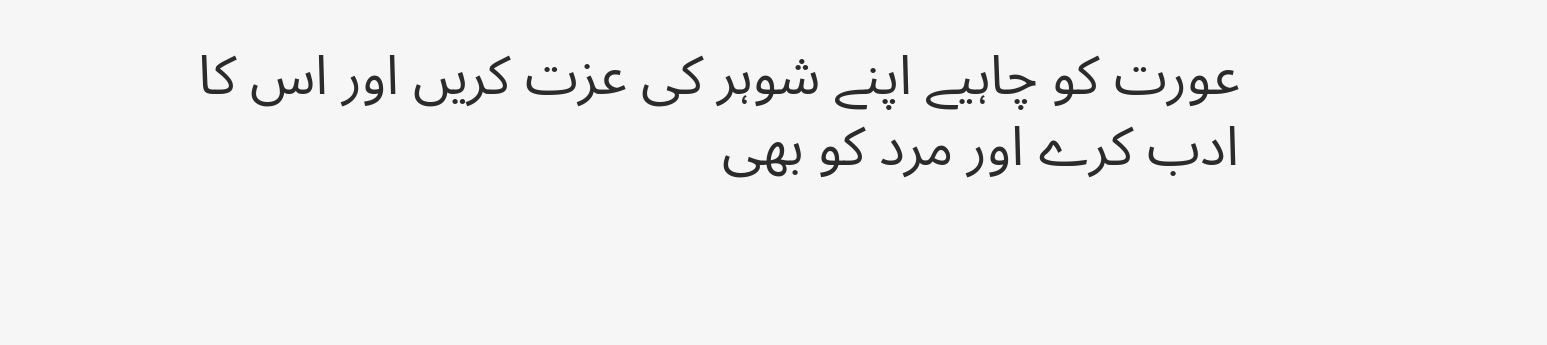عورت کو چاہیے اپنے شوہر کی عزت کریں اور اس کا ادب کرے اور مرد کو بھی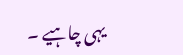یہی چاہیے ۔